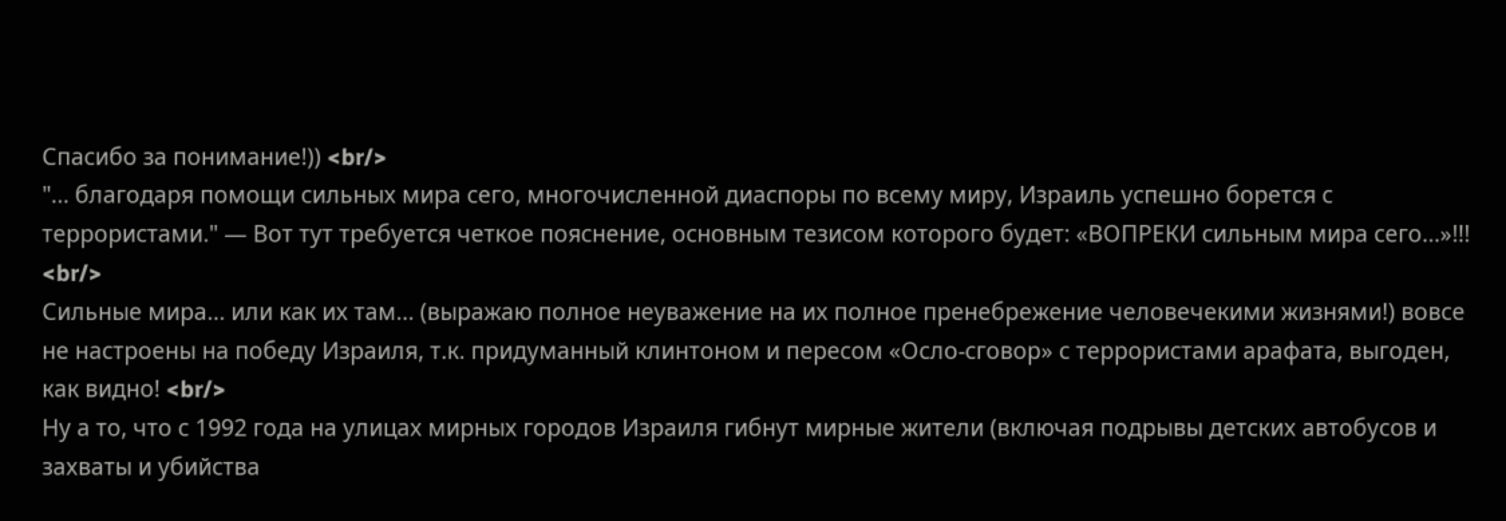Спасибо за понимание!)) <br/>
"… благодаря помощи сильных мира сего, многочисленной диаспоры по всему миру, Израиль успешно борется с террористами." — Вот тут требуется четкое пояснение, основным тезисом которого будет: «ВОПРЕКИ сильным мира сего...»!!! <br/>
Сильные мира… или как их там… (выражаю полное неуважение на их полное пренебрежение человечекими жизнями!) вовсе не настроены на победу Израиля, т.к. придуманный клинтоном и пересом «Осло-сговор» с террористами арафата, выгоден, как видно! <br/>
Ну а то, что с 1992 года на улицах мирных городов Израиля гибнут мирные жители (включая подрывы детских автобусов и захваты и убийства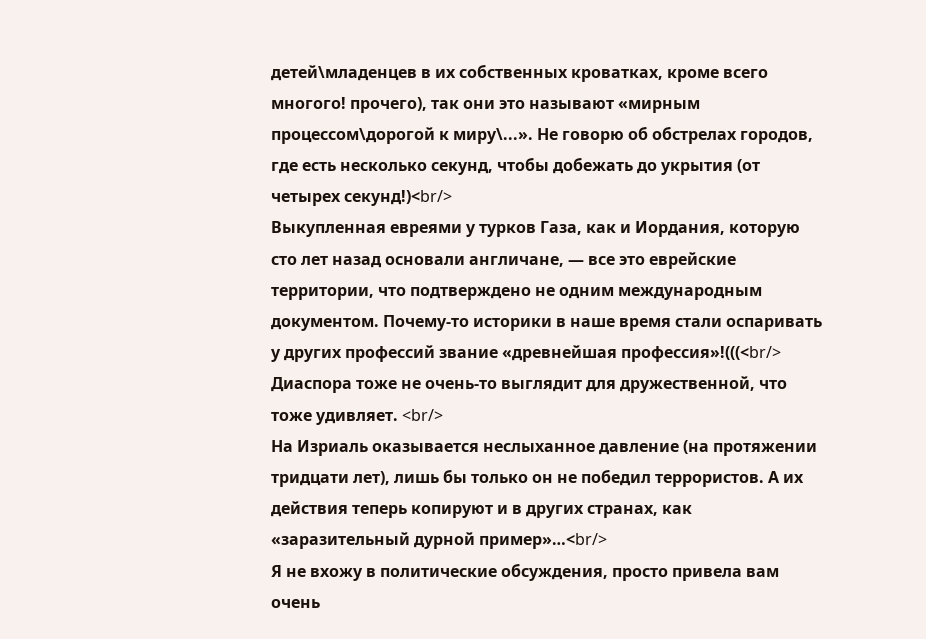детей\младенцев в их собственных кроватках, кроме всего многого! прочего), так они это называют «мирным процессом\дорогой к миру\...». Не говорю об обстрелах городов, где есть несколько секунд, чтобы добежать до укрытия (от четырех секунд!)<br/>
Выкупленная евреями у турков Газа, как и Иордания, которую сто лет назад основали англичане, — все это еврейские территории, что подтверждено не одним международным документом. Почему-то историки в наше время стали оспаривать у других профессий звание «древнейшая профессия»!(((<br/>
Диаспора тоже не очень-то выглядит для дружественной, что тоже удивляет. <br/>
На Изриаль оказывается неслыханное давление (на протяжении тридцати лет), лишь бы только он не победил террористов. А их действия теперь копируют и в других странах, как «заразительный дурной пример»…<br/>
Я не вхожу в политические обсуждения, просто привела вам очень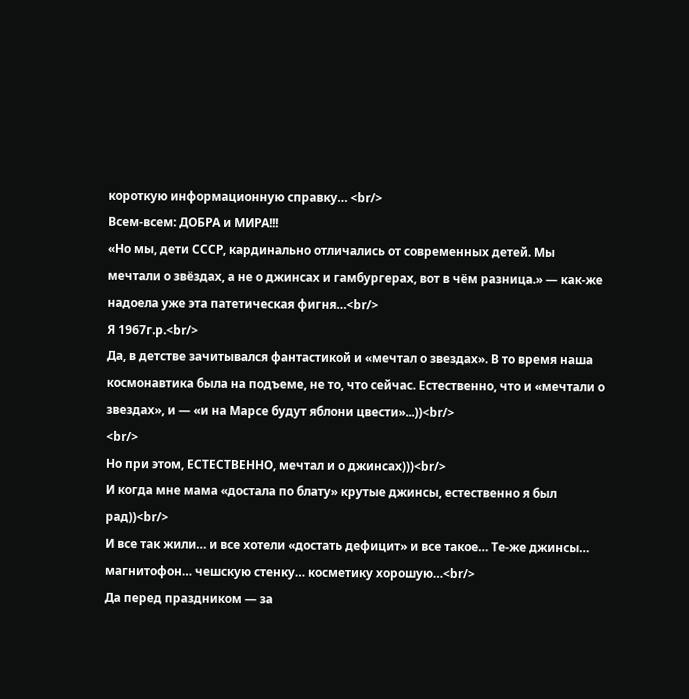короткую информационную справку… <br/>
Всем-всем: ДОБРА и МИРА!!!
«Но мы, дети СССР, кардинально отличались от современных детей. Мы мечтали о звёздах, а не о джинсах и гамбургерах, вот в чём разница.» — как-же надоела уже эта патетическая фигня…<br/>
Я 1967г.р.<br/>
Да, в детстве зачитывался фантастикой и «мечтал о звездах». В то время наша космонавтика была на подъеме, не то, что сейчас. Естественно, что и «мечтали о звездах», и — «и на Марсе будут яблони цвести»...))<br/>
<br/>
Но при этом, ЕСТЕСТВЕННО, мечтал и о джинсах)))<br/>
И когда мне мама «достала по блату» крутые джинсы, естественно я был рад))<br/>
И все так жили… и все хотели «достать дефицит» и все такое… Те-же джинсы… магнитофон… чешскую стенку… косметику хорошую…<br/>
Да перед праздником — за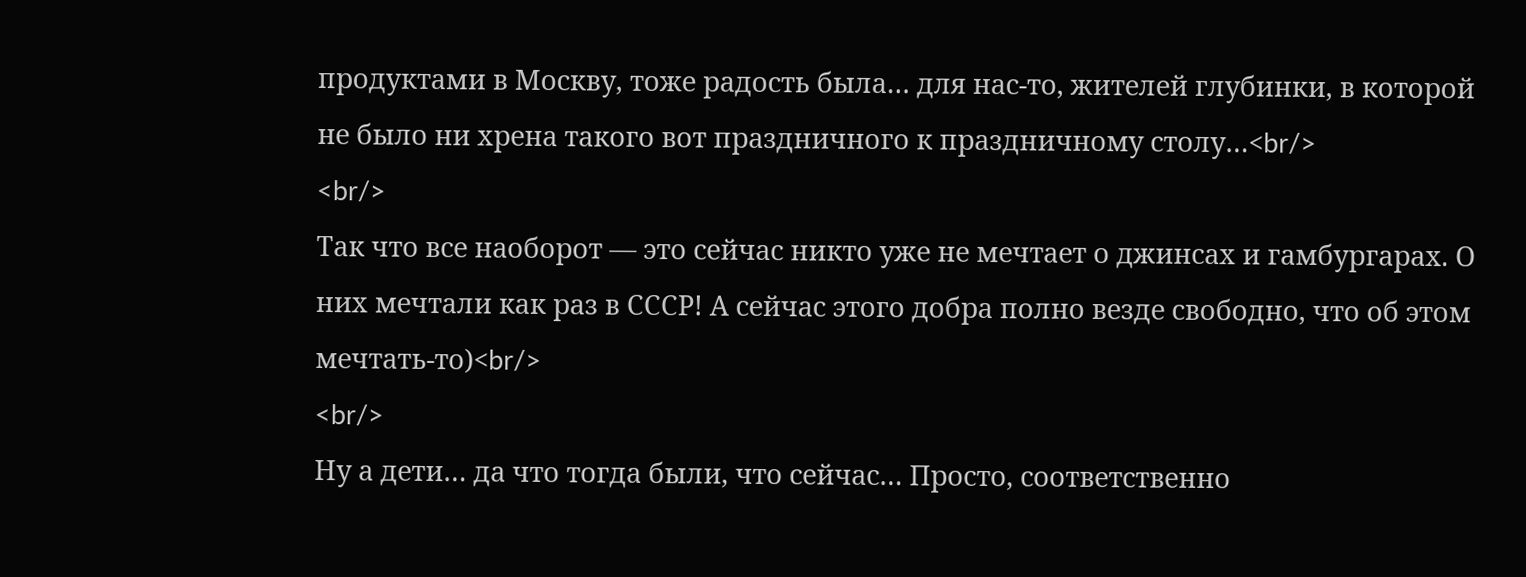продуктами в Москву, тоже радость была… для нас-то, жителей глубинки, в которой не было ни хрена такого вот праздничного к праздничному столу…<br/>
<br/>
Так что все наоборот — это сейчас никто уже не мечтает о джинсах и гамбургарах. О них мечтали как раз в СССР! А сейчас этого добра полно везде свободно, что об этом мечтать-то)<br/>
<br/>
Ну а дети… да что тогда были, что сейчас… Просто, соответственно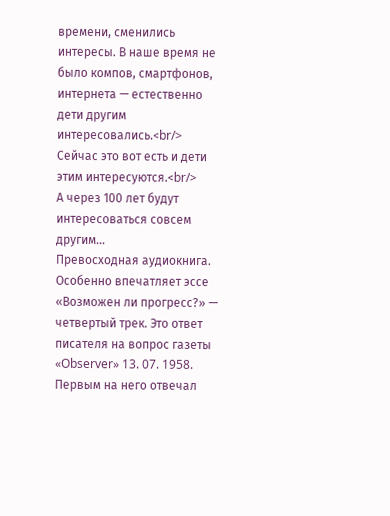времени, сменились интересы. В наше время не было компов, смартфонов, интернета — естественно дети другим интересовались.<br/>
Сейчас это вот есть и дети этим интересуются.<br/>
А через 100 лет будут интересоваться совсем другим…
Превосходная аудиокнига. Особенно впечатляет эссе «Возможен ли прогресс?» — четвертый трек. Это ответ писателя на вопрос газеты «Observer» 13. 07. 1958. Первым на него отвечал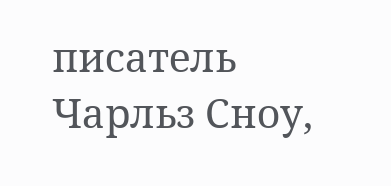писатель Чарльз Сноу,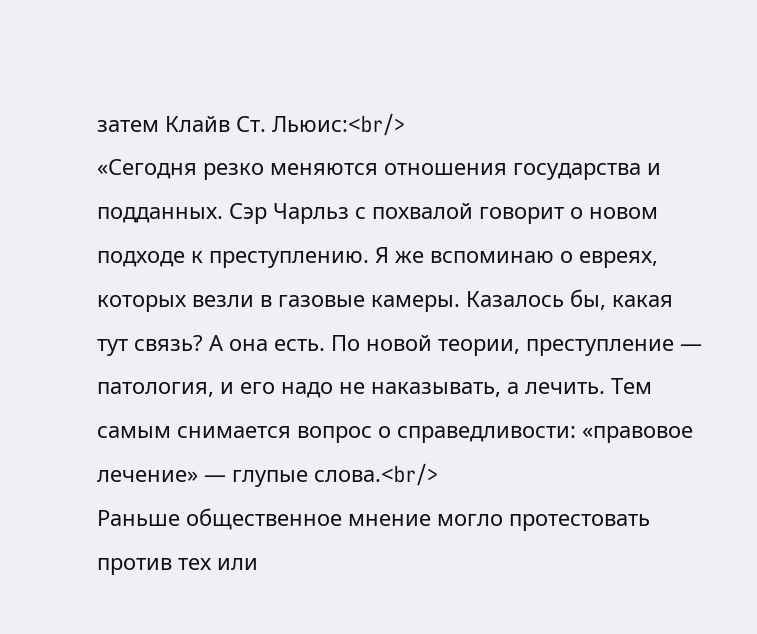затем Клайв Ст. Льюис:<br/>
«Сегодня резко меняются отношения государства и подданных. Сэр Чарльз с похвалой говорит о новом подходе к преступлению. Я же вспоминаю о евреях, которых везли в газовые камеры. Казалось бы, какая тут связь? А она есть. По новой теории, преступление — патология, и его надо не наказывать, а лечить. Тем самым снимается вопрос о справедливости: «правовое лечение» — глупые слова.<br/>
Раньше общественное мнение могло протестовать против тех или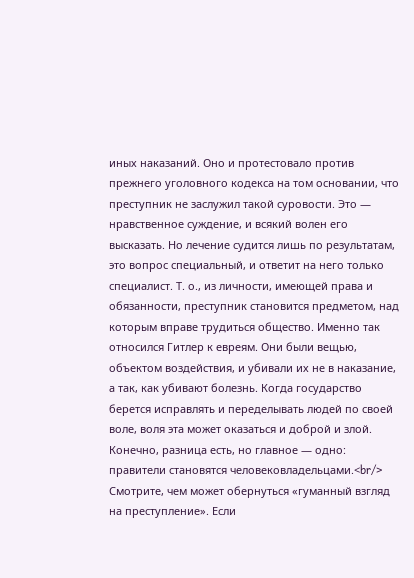иных наказаний. Оно и протестовало против прежнего уголовного кодекса на том основании, что преступник не заслужил такой суровости. Это — нравственное суждение, и всякий волен его высказать. Но лечение судится лишь по результатам, это вопрос специальный, и ответит на него только специалист. Т. о., из личности, имеющей права и обязанности, преступник становится предметом, над которым вправе трудиться общество. Именно так относился Гитлер к евреям. Они были вещью, объектом воздействия, и убивали их не в наказание, а так, как убивают болезнь. Когда государство берется исправлять и переделывать людей по своей воле, воля эта может оказаться и доброй и злой. Конечно, разница есть, но главное — одно: правители становятся человековладельцами.<br/>
Смотрите, чем может обернуться «гуманный взгляд на преступление». Если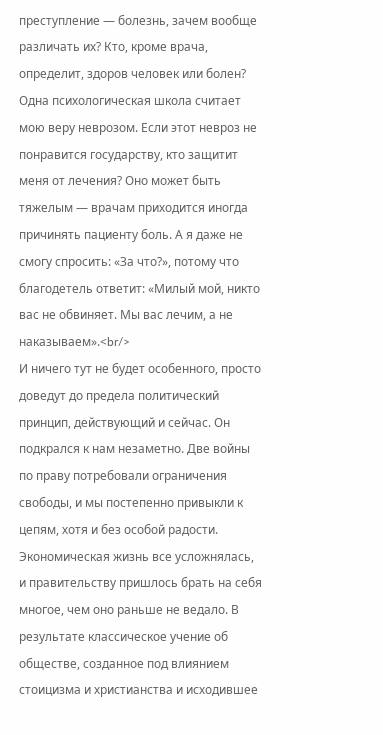преступление — болезнь, зачем вообще различать их? Кто, кроме врача, определит, здоров человек или болен? Одна психологическая школа считает мою веру неврозом. Если этот невроз не понравится государству, кто защитит меня от лечения? Оно может быть тяжелым — врачам приходится иногда причинять пациенту боль. А я даже не смогу спросить: «За что?», потому что благодетель ответит: «Милый мой, никто вас не обвиняет. Мы вас лечим, а не наказываем».<br/>
И ничего тут не будет особенного, просто доведут до предела политический принцип, действующий и сейчас. Он подкрался к нам незаметно. Две войны по праву потребовали ограничения свободы, и мы постепенно привыкли к цепям, хотя и без особой радости. Экономическая жизнь все усложнялась, и правительству пришлось брать на себя многое, чем оно раньше не ведало. В результате классическое учение об обществе, созданное под влиянием стоицизма и христианства и исходившее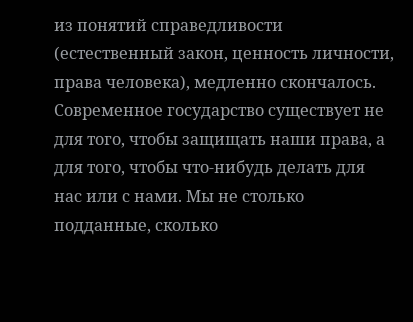из понятий справедливости (естественный закон, ценность личности, права человека), медленно скончалось. Современное государство существует не для того, чтобы защищать наши права, а для того, чтобы что-нибудь делать для нас или с нами. Мы не столько подданные, сколько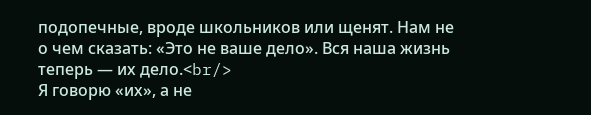подопечные, вроде школьников или щенят. Нам не о чем сказать: «Это не ваше дело». Вся наша жизнь теперь — их дело.<br/>
Я говорю «их», а не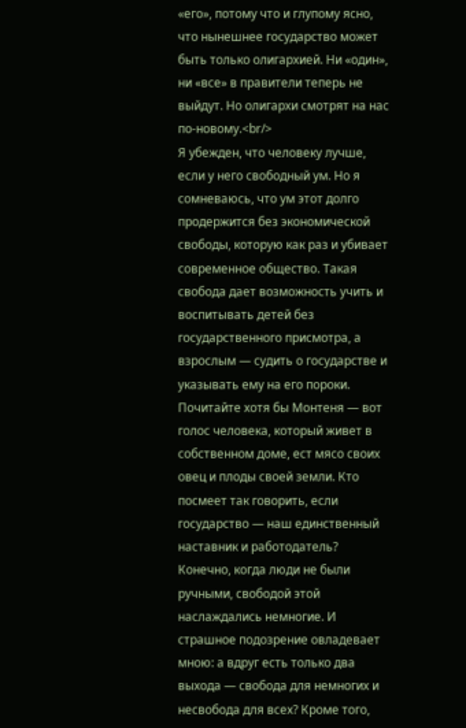«его», потому что и глупому ясно, что нынешнее государство может быть только олигархией. Ни «один», ни «все» в правители теперь не выйдут. Но олигархи смотрят на нас по-новому.<br/>
Я убежден, что человеку лучше, если у него свободный ум. Но я сомневаюсь, что ум этот долго продержится без экономической свободы, которую как раз и убивает современное общество. Такая свобода дает возможность учить и воспитывать детей без государственного присмотра, а взрослым — судить о государстве и указывать ему на его пороки. Почитайте хотя бы Монтеня — вот голос человека, который живет в собственном доме, ест мясо своих овец и плоды своей земли. Кто посмеет так говорить, если государство — наш единственный наставник и работодатель? Конечно, когда люди не были ручными, свободой этой наслаждались немногие. И страшное подозрение овладевает мною: а вдруг есть только два выхода — свобода для немногих и несвобода для всех? Кроме того,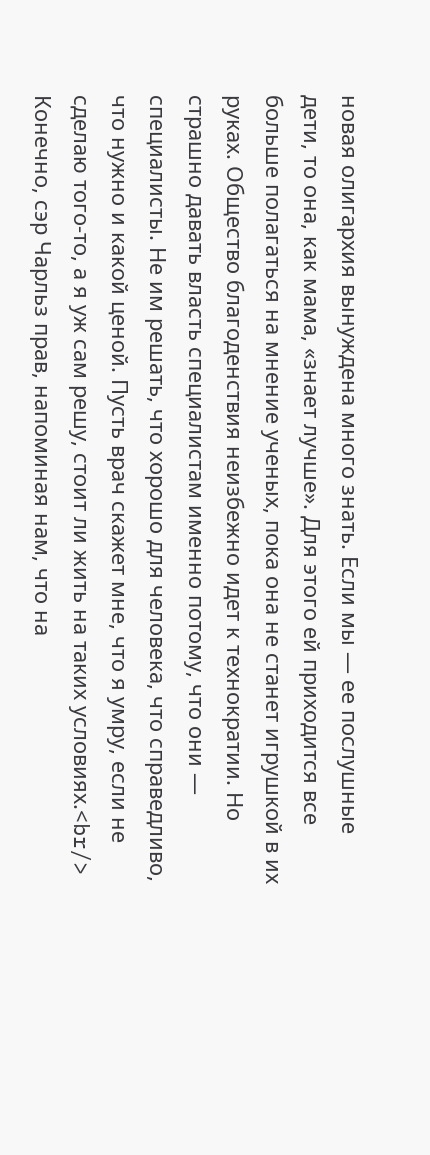новая олигархия вынуждена много знать. Если мы — ее послушные дети, то она, как мама, «знает лучше». Для этого ей приходится все больше полагаться на мнение ученых, пока она не станет игрушкой в их руках. Общество благоденствия неизбежно идет к технократии. Но страшно давать власть специалистам именно потому, что они — специалисты. Не им решать, что хорошо для человека, что справедливо, что нужно и какой ценой. Пусть врач скажет мне, что я умру, если не сделаю того-то, а я уж сам решу, стоит ли жить на таких условиях.<br/>
Конечно, сэр Чарльз прав, напоминая нам, что на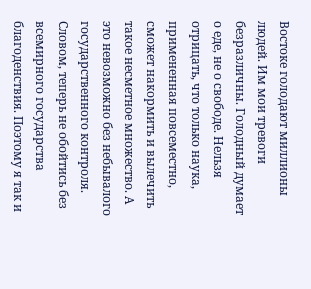Востоке голодают миллионы людей. Им мои тревоги безразличны. Голодный думает о еде, не о свободе. Нельзя отрицать, что только наука, примененная повсеместно, сможет накормить и вылечить такое несметное множество. А это невозможно без небывалого государственного контроля. Словом, теперь не обойтись без всемирного государства благоденствия. Поэтому я так и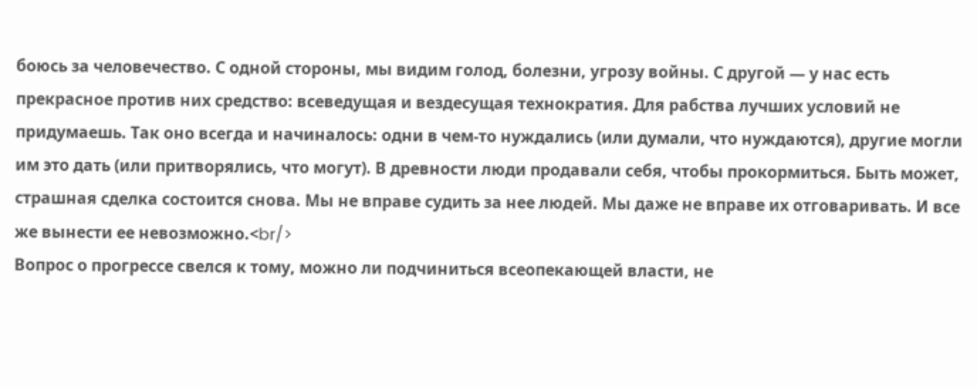боюсь за человечество. С одной стороны, мы видим голод, болезни, угрозу войны. С другой — у нас есть прекрасное против них средство: всеведущая и вездесущая технократия. Для рабства лучших условий не придумаешь. Так оно всегда и начиналось: одни в чем-то нуждались (или думали, что нуждаются), другие могли им это дать (или притворялись, что могут). В древности люди продавали себя, чтобы прокормиться. Быть может, страшная сделка состоится снова. Мы не вправе судить за нее людей. Мы даже не вправе их отговаривать. И все же вынести ее невозможно.<br/>
Вопрос о прогрессе свелся к тому, можно ли подчиниться всеопекающей власти, не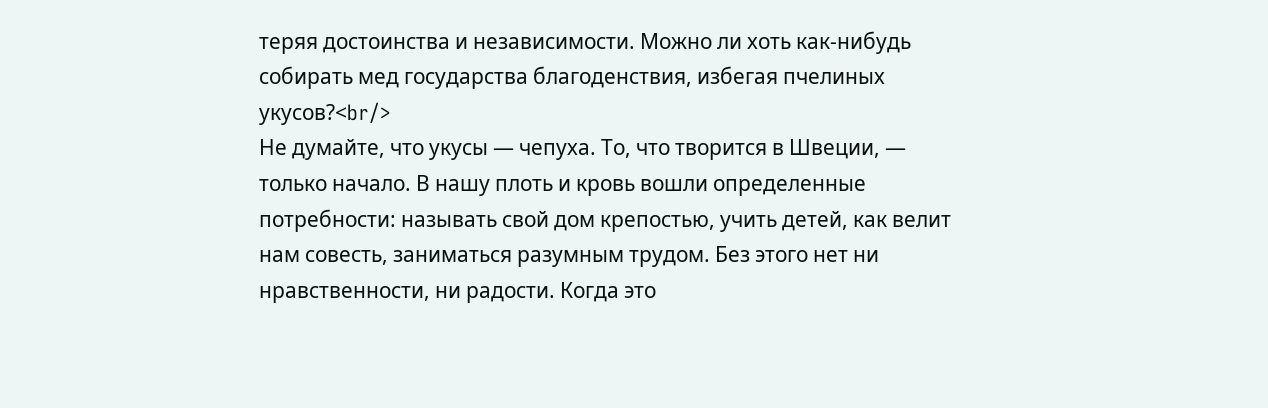теряя достоинства и независимости. Можно ли хоть как-нибудь собирать мед государства благоденствия, избегая пчелиных укусов?<br/>
Не думайте, что укусы — чепуха. То, что творится в Швеции, — только начало. В нашу плоть и кровь вошли определенные потребности: называть свой дом крепостью, учить детей, как велит нам совесть, заниматься разумным трудом. Без этого нет ни нравственности, ни радости. Когда это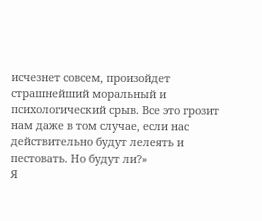исчезнет совсем, произойдет страшнейший моральный и психологический срыв. Все это грозит нам даже в том случае, если нас действительно будут лелеять и пестовать. Но будут ли?»
Я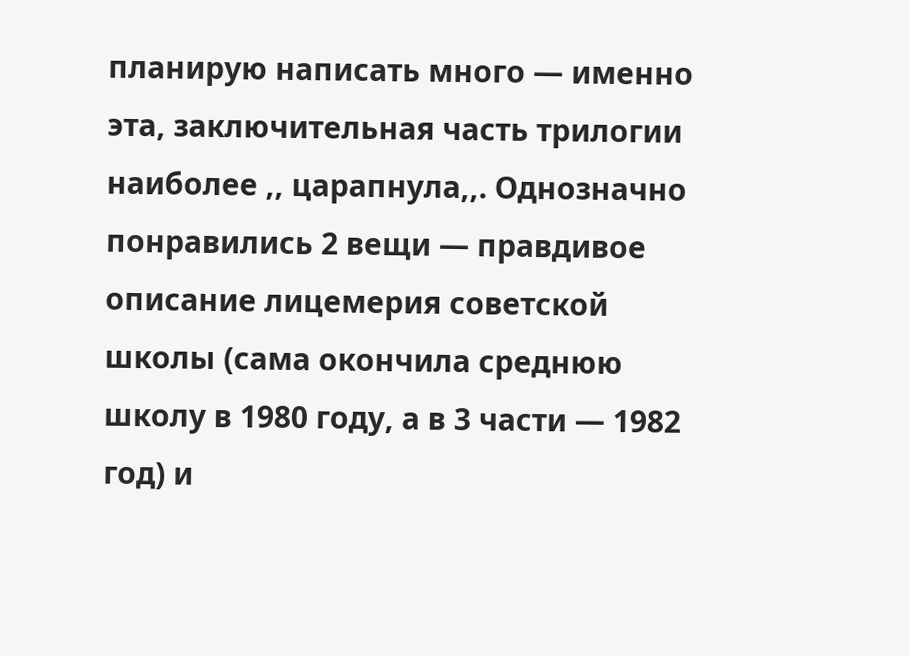планирую написать много — именно эта, заключительная часть трилогии наиболее ,, царапнула,,. Однозначно понравились 2 вещи — правдивое описание лицемерия советской школы (сама окончила среднюю школу в 1980 году, а в 3 части — 1982 год) и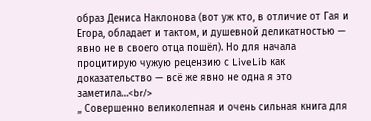образ Дениса Наклонова (вот уж кто, в отличие от Гая и Егора, обладает и тактом, и душевной деликатностью — явно не в своего отца пошёл). Но для начала процитирую чужую рецензию с LiveLib как доказательство — всё же явно не одна я это заметила…<br/>
,, Совершенно великолепная и очень сильная книга для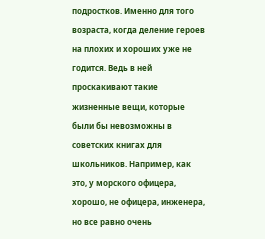подростков. Именно для того возраста, когда деление героев на плохих и хороших уже не годится. Ведь в ней проскакивают такие жизненные вещи, которые были бы невозможны в советских книгах для школьников. Например, как это, у морского офицера, хорошо, не офицера, инженера, но все равно очень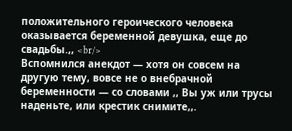положительного героического человека оказывается беременной девушка, еще до свадьбы.,, <br/>
Вспомнился анекдот — хотя он совсем на другую тему, вовсе не о внебрачной беременности — со словами ,, Вы уж или трусы наденьте, или крестик снимите,,.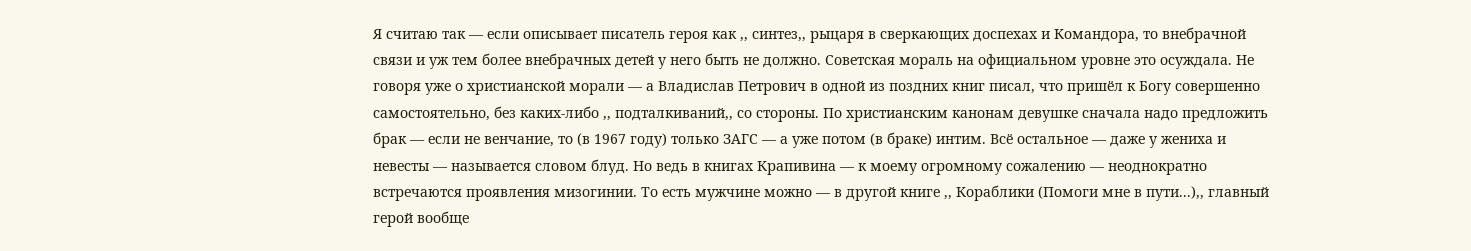Я считаю так — если описывает писатель героя как ,, синтез,, рыцаря в сверкающих доспехах и Командора, то внебрачной связи и уж тем более внебрачных детей у него быть не должно. Советская мораль на официальном уровне это осуждала. Не говоря уже о христианской морали — а Владислав Петрович в одной из поздних книг писал, что пришёл к Богу совершенно самостоятельно, без каких-либо ,, подталкиваний,, со стороны. По христианским канонам девушке сначала надо предложить брак — если не венчание, то (в 1967 году) только ЗАГС — а уже потом (в браке) интим. Всё остальное — даже у жениха и невесты — называется словом блуд. Но ведь в книгах Крапивина — к моему огромному сожалению — неоднократно встречаются проявления мизогинии. То есть мужчине можно — в другой книге ,, Кораблики (Помоги мне в пути...),, главный герой вообще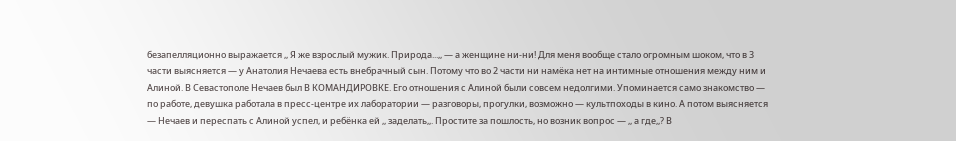безапелляционно выражается ,, Я же взрослый мужик. Природа...,, — а женщине ни-ни! Для меня вообще стало огромным шоком, что в 3 части выясняется — у Анатолия Нечаева есть внебрачный сын. Потому что во 2 части ни намёка нет на интимные отношения между ним и Алиной. В Севастополе Нечаев был В КОМАНДИРОВКЕ. Его отношения с Алиной были совсем недолгими. Упоминается само знакомство — по работе, девушка работала в пресс-центре их лаборатории — разговоры, прогулки, возможно — культпоходы в кино. А потом выясняется — Нечаев и переспать с Алиной успел, и ребёнка ей ,, заделать,,. Простите за пошлость, но возник вопрос — ,, а где,,? В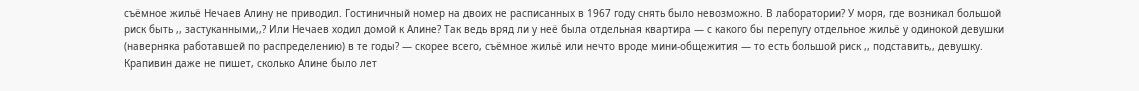съёмное жильё Нечаев Алину не приводил. Гостиничный номер на двоих не расписанных в 1967 году снять было невозможно. В лаборатории? У моря, где возникал большой риск быть ,, застуканными,,? Или Нечаев ходил домой к Алине? Так ведь вряд ли у неё была отдельная квартира — с какого бы перепугу отдельное жильё у одинокой девушки (наверняка работавшей по распределению) в те годы? — скорее всего, съёмное жильё или нечто вроде мини-общежития — то есть большой риск ,, подставить,, девушку. Крапивин даже не пишет, сколько Алине было лет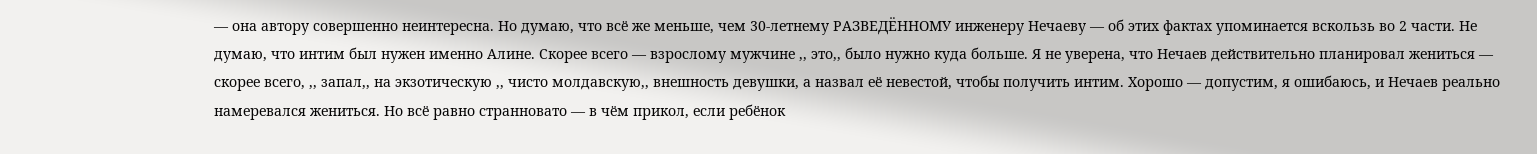— она автору совершенно неинтересна. Но думаю, что всё же меньше, чем 30-летнему РАЗВЕДЁННОМУ инженеру Нечаеву — об этих фактах упоминается вскользь во 2 части. Не думаю, что интим был нужен именно Алине. Скорее всего — взрослому мужчине ,, это,, было нужно куда больше. Я не уверена, что Нечаев действительно планировал жениться — скорее всего, ,, запал,, на экзотическую ,, чисто молдавскую,, внешность девушки, а назвал её невестой, чтобы получить интим. Хорошо — допустим, я ошибаюсь, и Нечаев реально намеревался жениться. Но всё равно странновато — в чём прикол, если ребёнок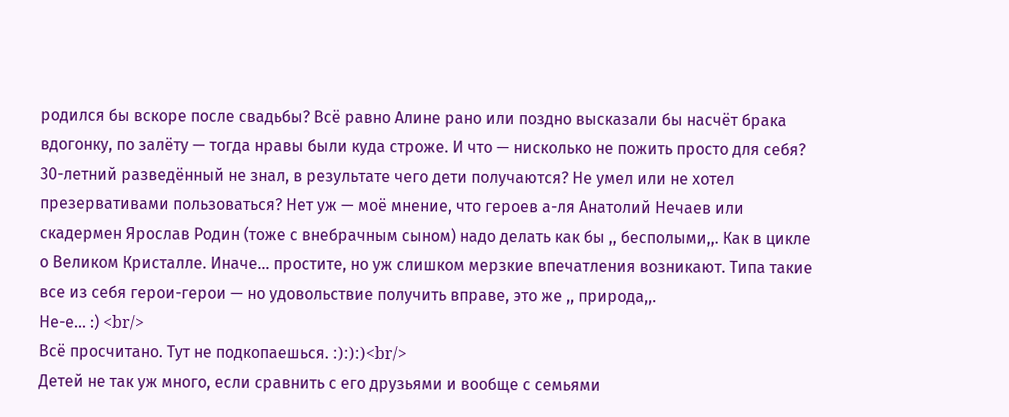родился бы вскоре после свадьбы? Всё равно Алине рано или поздно высказали бы насчёт брака вдогонку, по залёту — тогда нравы были куда строже. И что — нисколько не пожить просто для себя? 30-летний разведённый не знал, в результате чего дети получаются? Не умел или не хотел презервативами пользоваться? Нет уж — моё мнение, что героев а-ля Анатолий Нечаев или скадермен Ярослав Родин (тоже с внебрачным сыном) надо делать как бы ,, бесполыми,,. Как в цикле о Великом Кристалле. Иначе… простите, но уж слишком мерзкие впечатления возникают. Типа такие все из себя герои-герои — но удовольствие получить вправе, это же ,, природа,,.
Не-е… :) <br/>
Всё просчитано. Тут не подкопаешься. :):):)<br/>
Детей не так уж много, если сравнить с его друзьями и вообще с семьями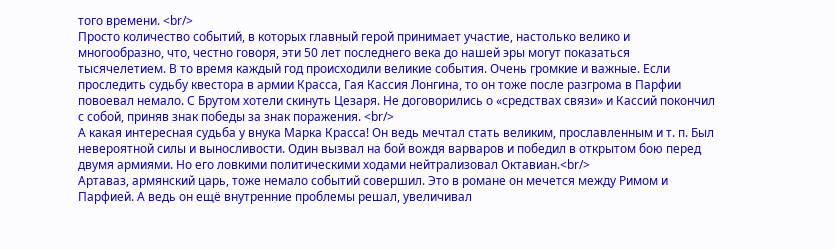того времени. <br/>
Просто количество событий, в которых главный герой принимает участие, настолько велико и многообразно, что, честно говоря, эти 50 лет последнего века до нашей эры могут показаться тысячелетием. В то время каждый год происходили великие события. Очень громкие и важные. Если проследить судьбу квестора в армии Красса, Гая Кассия Лонгина, то он тоже после разгрома в Парфии повоевал немало. С Брутом хотели скинуть Цезаря. Не договорились о «средствах связи» и Кассий покончил с собой, приняв знак победы за знак поражения. <br/>
А какая интересная судьба у внука Марка Красса! Он ведь мечтал стать великим, прославленным и т. п. Был невероятной силы и выносливости. Один вызвал на бой вождя варваров и победил в открытом бою перед двумя армиями. Но его ловкими политическими ходами нейтрализовал Октавиан.<br/>
Артаваз, армянский царь, тоже немало событий совершил. Это в романе он мечется между Римом и Парфией. А ведь он ещё внутренние проблемы решал, увеличивал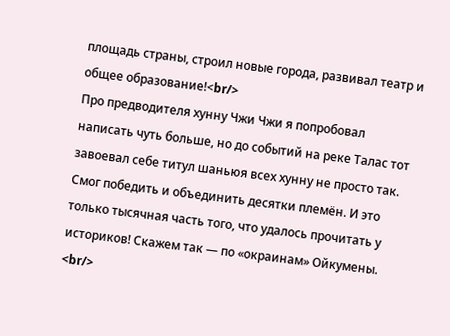площадь страны, строил новые города, развивал театр и общее образование!<br/>
Про предводителя хунну Чжи Чжи я попробовал написать чуть больше, но до событий на реке Талас тот завоевал себе титул шаньюя всех хунну не просто так. Смог победить и объединить десятки племён. И это только тысячная часть того, что удалось прочитать у историков! Скажем так — по «окраинам» Ойкумены. <br/>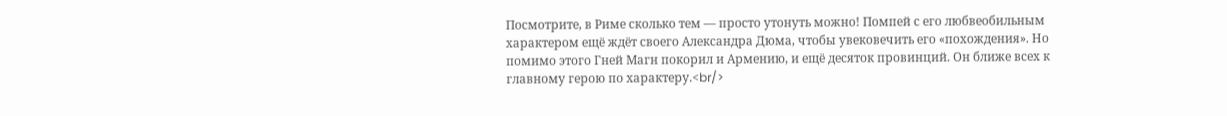Посмотрите, в Риме сколько тем — просто утонуть можно! Помпей с его любвеобильным характером ещё ждёт своего Александра Дюма, чтобы увековечить его «похождения». Но помимо этого Гней Магн покорил и Армению, и ещё десяток провинций. Он ближе всех к главному герою по характеру.<br/>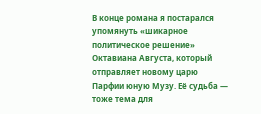В конце романа я постарался упомянуть «шикарное политическое решение» Октавиана Августа, который отправляет новому царю Парфии юную Музу. Её судьба — тоже тема для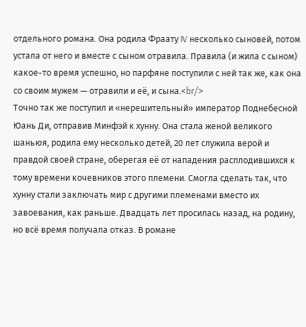отдельного романа. Она родила Фраату IV несколько сыновей, потом устала от него и вместе с сыном отравила. Правила (и жила с сыном) какое-то время успешно, но парфяне поступили с ней так же, как она со своим мужем — отравили и её, и сына.<br/>
Точно так же поступил и «нерешительный» император Поднебесной Юань Ди, отправив Минфэй к хунну. Она стала женой великого шаньюя, родила ему несколько детей, 20 лет служила верой и правдой своей стране, оберегая её от нападения расплодившихся к тому времени кочевников этого племени. Смогла сделать так, что хунну стали заключать мир с другими племенами вместо их завоевания, как раньше. Двадцать лет просилась назад, на родину, но всё время получала отказ. В романе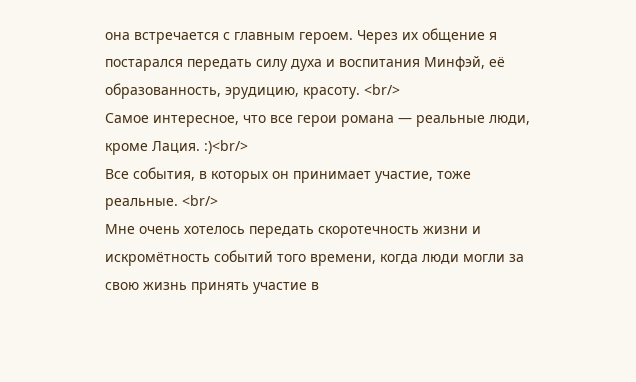она встречается с главным героем. Через их общение я постарался передать силу духа и воспитания Минфэй, её образованность, эрудицию, красоту. <br/>
Самое интересное, что все герои романа — реальные люди, кроме Лация. :)<br/>
Все события, в которых он принимает участие, тоже реальные. <br/>
Мне очень хотелось передать скоротечность жизни и искромётность событий того времени, когда люди могли за свою жизнь принять участие в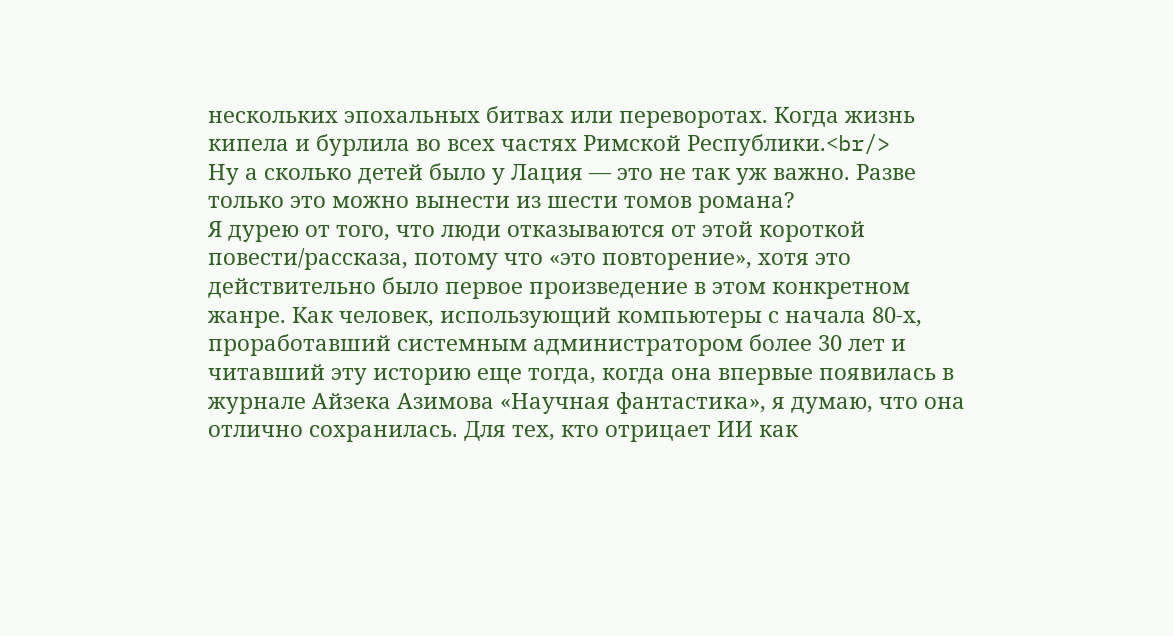нескольких эпохальных битвах или переворотах. Когда жизнь кипела и бурлила во всех частях Римской Республики.<br/>
Ну а сколько детей было у Лация — это не так уж важно. Разве только это можно вынести из шести томов романа?
Я дурею от того, что люди отказываются от этой короткой повести/рассказа, потому что «это повторение», хотя это действительно было первое произведение в этом конкретном жанре. Как человек, использующий компьютеры с начала 80-х, проработавший системным администратором более 30 лет и читавший эту историю еще тогда, когда она впервые появилась в журнале Айзека Азимова «Научная фантастика», я думаю, что она отлично сохранилась. Для тех, кто отрицает ИИ как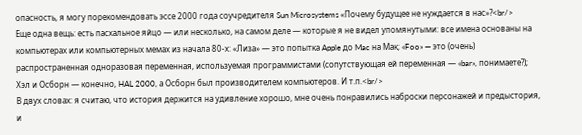опасность, я могу порекомендовать эссе 2000 года соучредителя Sun Microsystems «Почему будущее не нуждается в нас»?<br/>
Еще одна вещь: есть пасхальное яйцо — или несколько, на самом деле — которые я не видел упомянутыми: все имена основаны на компьютерах или компьютерных мемах из начала 80-х: «Лиза» — это попытка Apple до Mac на Мак; «Foo» — это (очень) распространенная одноразовая переменная, используемая программистами (сопутствующая ей переменная — «bar», понимаете?); Хэл и Осборн — конечно, HAL 2000, а Осборн был производителем компьютеров. И т.п.<br/>
В двух словах: я считаю, что история держится на удивление хорошо, мне очень понравились наброски персонажей и предыстория, и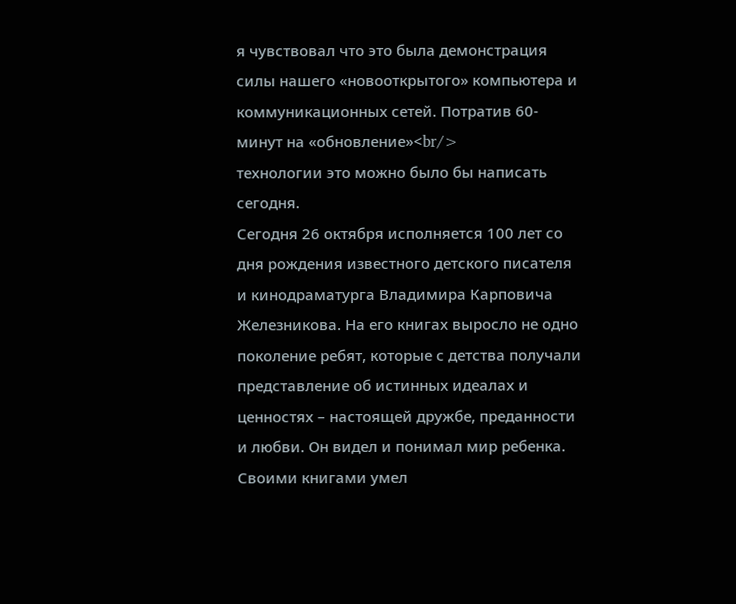я чувствовал что это была демонстрация силы нашего «новооткрытого» компьютера и коммуникационных сетей. Потратив 60-минут на «обновление»<br/>
технологии это можно было бы написать сегодня.
Сегодня 26 октября исполняется 100 лет со дня рождения известного детского писателя и кинодраматурга Владимира Карповича Железникова. На его книгах выросло не одно поколение ребят, которые с детства получали представление об истинных идеалах и ценностях – настоящей дружбе, преданности и любви. Он видел и понимал мир ребенка. Своими книгами умел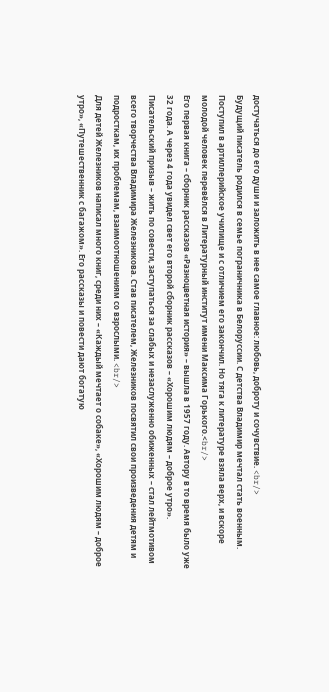достучаться до его души и заложить в нее самое главное: любовь, доброту и сочувствие. <br/>
Будущий писатель родился в семье пограничника в Белоруссии. С детства Владимир мечтал стать военным. Поступил в артиллерийское училище и с отличием его закончил. Но тяга к литературе взяла верх, и вскоре молодой человек перевёлся в Литературный институт имени Максима Горького.<br/>
Его первая книга – сборник рассказов «Разноцветная история» – вышла в 1957 году. Автору в то время было уже 32 года. А через 4 года увидел свет его второй сборник рассказов – «Хорошим людям – доброе утро». Писательский призыв – жить по совести, заступаться за слабых и незаслуженно обиженных – стал лейтмотивом всего творчества Владимира Железникова. Став писателем, Железников посвятил свои произведения детям и подросткам, их проблемам, взаимоотношениям со взрослыми. <br/>
Для детей Железников написал много книг, среди них – «Каждый мечтает о собаке», «Хорошим людям – доброе утро», «Путешественник с багажом». Его рассказы и повести дают богатую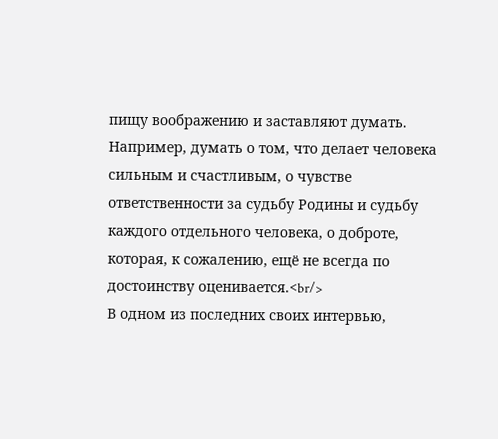пищу воображению и заставляют думать. Например, думать о том, что делает человека сильным и счастливым, о чувстве ответственности за судьбу Родины и судьбу каждого отдельного человека, о доброте, которая, к сожалению, ещё не всегда по достоинству оценивается.<br/>
В одном из последних своих интервью,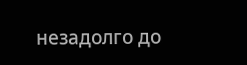незадолго до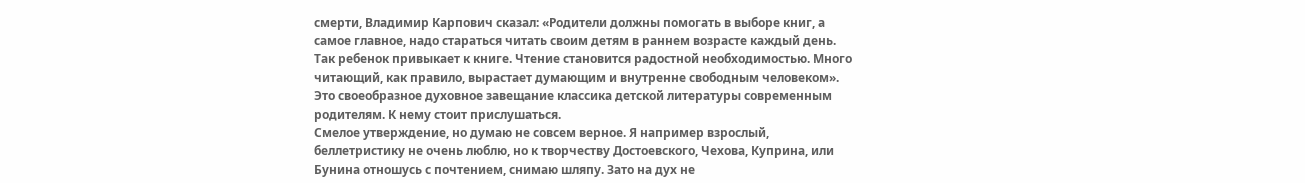смерти, Владимир Карпович сказал: «Родители должны помогать в выборе книг, а самое главное, надо стараться читать своим детям в раннем возрасте каждый день. Так ребенок привыкает к книге. Чтение становится радостной необходимостью. Много читающий, как правило, вырастает думающим и внутренне свободным человеком». Это своеобразное духовное завещание классика детской литературы современным родителям. К нему стоит прислушаться.
Смелое утверждение, но думаю не совсем верное. Я например взрослый, беллетристику не очень люблю, но к творчеству Достоевского, Чехова, Куприна, или Бунина отношусь с почтением, снимаю шляпу. Зато на дух не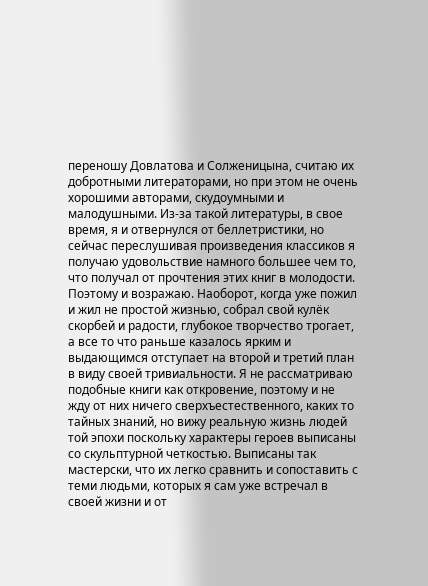переношу Довлатова и Солженицына, считаю их добротными литераторами, но при этом не очень хорошими авторами, скудоумными и малодушными. Из-за такой литературы, в свое время, я и отвернулся от беллетристики, но сейчас переслушивая произведения классиков я получаю удовольствие намного большее чем то, что получал от прочтения этих книг в молодости. Поэтому и возражаю. Наоборот, когда уже пожил и жил не простой жизнью, собрал свой кулёк скорбей и радости, глубокое творчество трогает, а все то что раньше казалось ярким и выдающимся отступает на второй и третий план в виду своей тривиальности. Я не рассматриваю подобные книги как откровение, поэтому и не жду от них ничего сверхъестественного, каких то тайных знаний, но вижу реальную жизнь людей той эпохи поскольку характеры героев выписаны со скульптурной четкостью. Выписаны так мастерски, что их легко сравнить и сопоставить с теми людьми, которых я сам уже встречал в своей жизни и от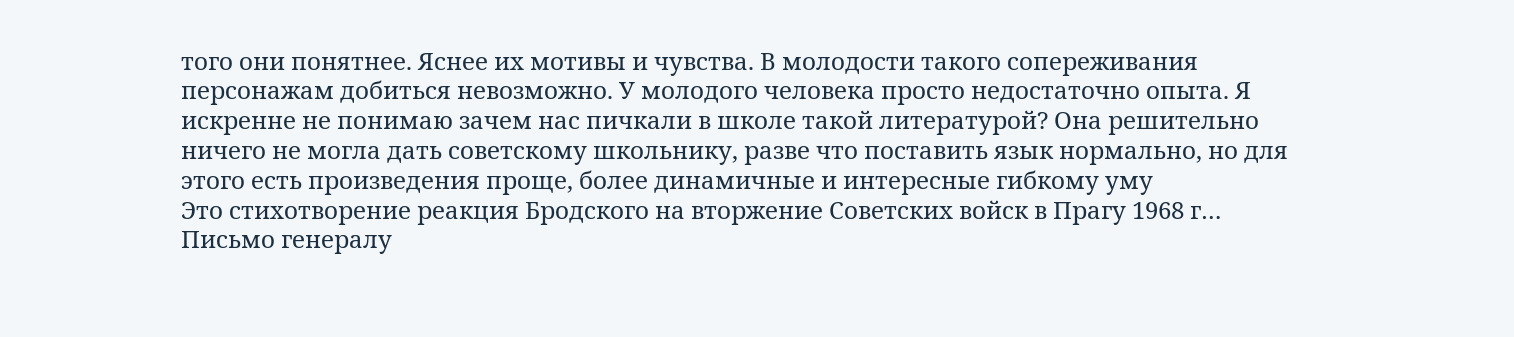того они понятнее. Яснее их мотивы и чувства. В молодости такого сопереживания персонажам добиться невозможно. У молодого человека просто недостаточно опыта. Я искренне не понимаю зачем нас пичкали в школе такой литературой? Она решительно ничего не могла дать советскому школьнику, разве что поставить язык нормально, но для этого есть произведения проще, более динамичные и интересные гибкому уму
Это стихотворение реакция Бродского на вторжение Советских войск в Прагу 1968 г… Письмо генералу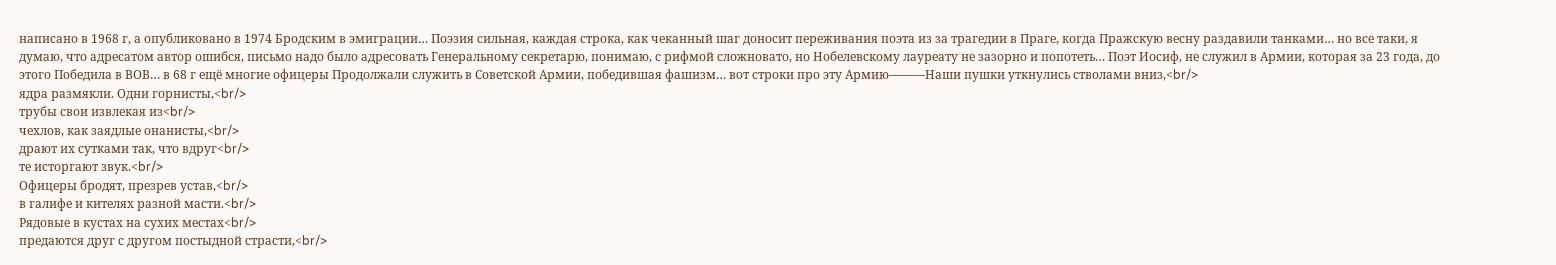написано в 1968 г, а опубликовано в 1974 Бродским в эмиграции… Поэзия сильная, каждая строка, как чеканный шаг доносит переживания поэта из за трагедии в Праге, когда Пражскую весну раздавили танками… но все таки, я думаю, что адресатом автор ошибся, письмо надо было адресовать Генеральному секретарю, понимаю, с рифмой сложновато, но Нобелевскому лауреату не зазорно и попотеть… Поэт Иосиф, не служил в Армии, которая за 23 года, до этого Победила в ВОВ… в 68 г ещё многие офицеры Продолжали служить в Советской Армии, победившая фашизм… вот строки про эту Армию———Наши пушки уткнулись стволами вниз,<br/>
ядра размякли. Одни горнисты,<br/>
трубы свои извлекая из<br/>
чехлов, как заядлые онанисты,<br/>
драют их сутками так, что вдруг<br/>
те исторгают звук.<br/>
Офицеры бродят, презрев устав,<br/>
в галифе и кителях разной масти.<br/>
Рядовые в кустах на сухих местах<br/>
предаются друг с другом постыдной страсти,<br/>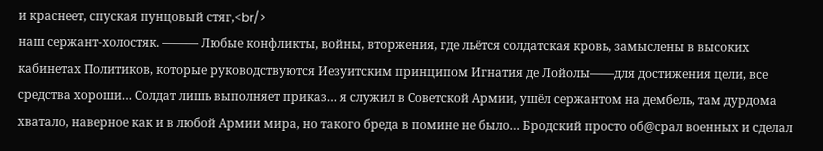и краснеет, спуская пунцовый стяг,<br/>
наш сержант-холостяк. ——— Любые конфликты, войны, вторжения, где льётся солдатская кровь, замыслены в высоких кабинетах Политиков, которые руководствуются Иезуитским принципом Игнатия де Лойолы——для достижения цели, все средства хороши… Солдат лишь выполняет приказ… я служил в Советской Армии, ушёл сержантом на дембель, там дурдома хватало, наверное как и в любой Армии мира, но такого бреда в помине не было… Бродский просто об@срал военных и сделал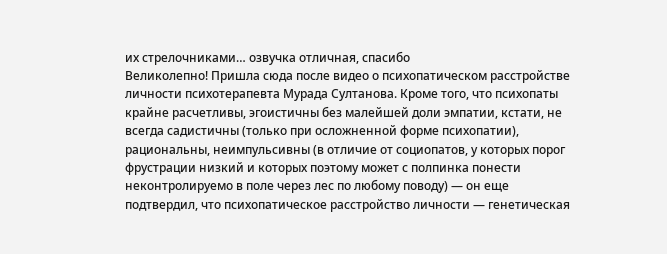их стрелочниками… озвучка отличная, спасибо
Великолепно! Пришла сюда после видео о психопатическом расстройстве личности психотерапевта Мурада Султанова. Кроме того, что психопаты крайне расчетливы, эгоистичны без малейшей доли эмпатии, кстати, не всегда садистичны (только при осложненной форме психопатии), рациональны, неимпульсивны (в отличие от социопатов, у которых порог фрустрации низкий и которых поэтому может с полпинка понести неконтролируемо в поле через лес по любому поводу) — он еще подтвердил, что психопатическое расстройство личности — генетическая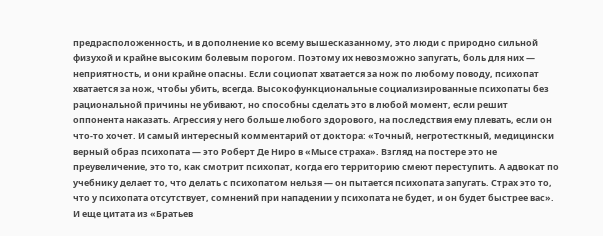предрасположенность, и в дополнение ко всему вышесказанному, это люди с природно сильной физухой и крайне высоким болевым порогом. Поэтому их невозможно запугать, боль для них — неприятность, и они крайне опасны. Если социопат хватается за нож по любому поводу, психопат хватается за нож, чтобы убить, всегда. Высокофункциональные социализированные психопаты без рациональной причины не убивают, но способны сделать это в любой момент, если решит оппонента наказать. Агрессия у него больше любого здорового, на последствия ему плевать, если он что-то хочет. И самый интересный комментарий от доктора: «Точный, негротесткный, медицински верный образ психопата — это Роберт Де Ниро в «Мысе страха». Взгляд на постере это не преувеличение, это то, как смотрит психопат, когда его территорию смеют переступить. А адвокат по учебнику делает то, что делать с психопатом нельзя — он пытается психопата запугать. Страх это то, что у психопата отсутствует, сомнений при нападении у психопата не будет, и он будет быстрее вас». И еще цитата из «Братьев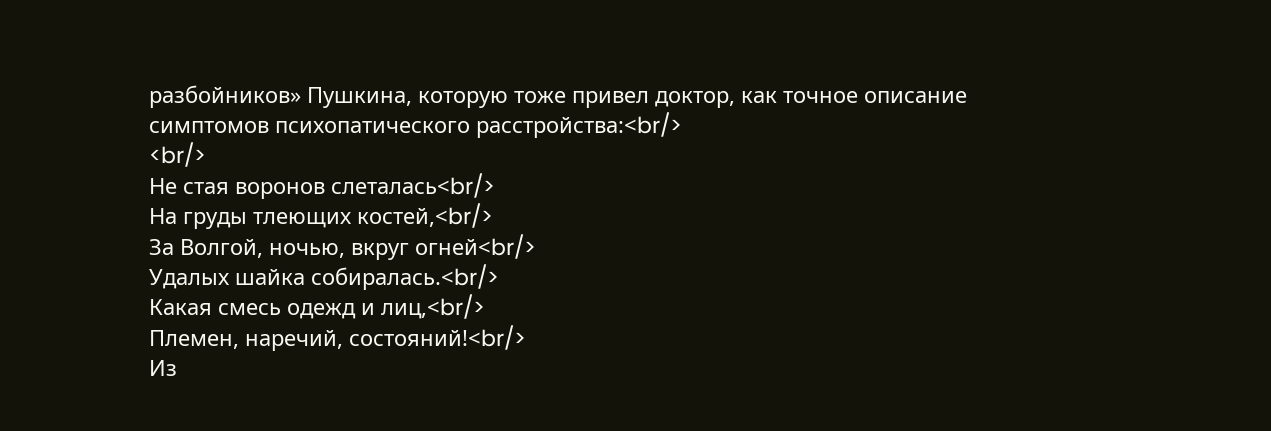разбойников» Пушкина, которую тоже привел доктор, как точное описание симптомов психопатического расстройства:<br/>
<br/>
Не стая воронов слеталась<br/>
На груды тлеющих костей,<br/>
За Волгой, ночью, вкруг огней<br/>
Удалых шайка собиралась.<br/>
Какая смесь одежд и лиц,<br/>
Племен, наречий, состояний!<br/>
Из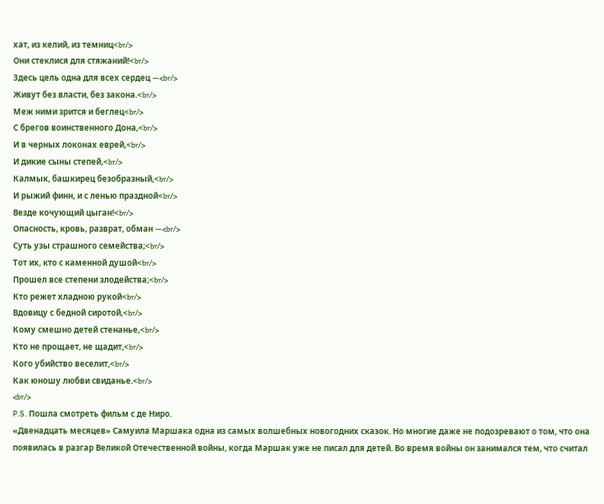хат, из келий, из темниц<br/>
Они стеклися для стяжаний!<br/>
Здесь цель одна для всех сердец —<br/>
Живут без власти, без закона.<br/>
Меж ними зрится и беглец<br/>
С брегов воинственного Дона,<br/>
И в черных локонах еврей,<br/>
И дикие сыны степей,<br/>
Калмык, башкирец безобразный,<br/>
И рыжий финн, и с ленью праздной<br/>
Везде кочующий цыган!<br/>
Опасность, кровь, разврат, обман —<br/>
Суть узы страшного семейства;<br/>
Тот их, кто с каменной душой<br/>
Прошел все степени злодейства;<br/>
Кто режет хладною рукой<br/>
Вдовицу с бедной сиротой,<br/>
Кому смешно детей стенанье,<br/>
Кто не прощает, не щадит,<br/>
Кого убийство веселит,<br/>
Как юношу любви свиданье.<br/>
<br/>
P.S. Пошла смотреть фильм с де Ниро.
«Двенадцать месяцев» Самуила Маршака одна из самых волшебных новогодних сказок. Но многие даже не подозревают о том, что она появилась в разгар Великой Отечественной войны, когда Маршак уже не писал для детей. Во время войны он занимался тем, что считал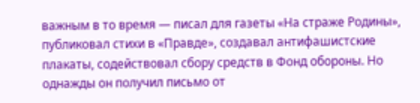важным в то время — писал для газеты «На страже Родины», публиковал стихи в «Правде», создавал антифашистские плакаты, содействовал сбору средств в Фонд обороны. Но однажды он получил письмо от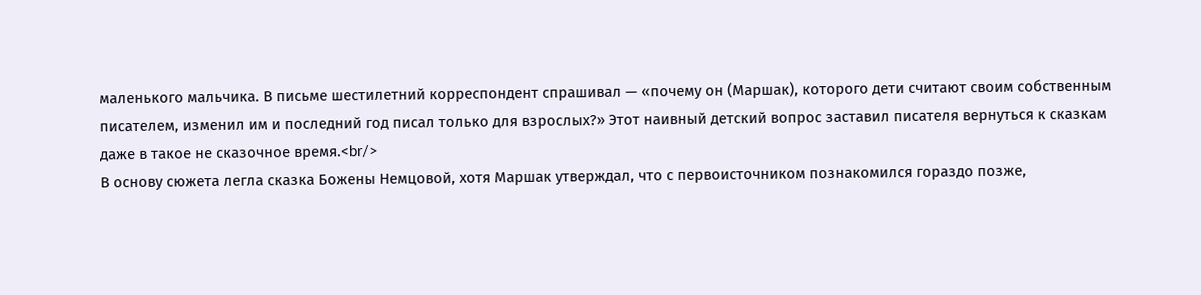маленького мальчика. В письме шестилетний корреспондент спрашивал — «почему он (Маршак), которого дети считают своим собственным писателем, изменил им и последний год писал только для взрослых?» Этот наивный детский вопрос заставил писателя вернуться к сказкам даже в такое не сказочное время.<br/>
В основу сюжета легла сказка Божены Немцовой, хотя Маршак утверждал, что с первоисточником познакомился гораздо позже,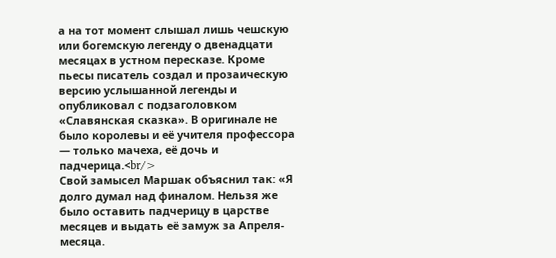а на тот момент слышал лишь чешскую или богемскую легенду о двенадцати месяцах в устном пересказе. Кроме пьесы писатель создал и прозаическую версию услышанной легенды и опубликовал с подзаголовком «Славянская сказка». В оригинале не было королевы и её учителя профессора — только мачеха, её дочь и падчерица.<br/>
Свой замысел Маршак объяснил так: «Я долго думал над финалом. Нельзя же было оставить падчерицу в царстве месяцев и выдать её замуж за Апреля-месяца.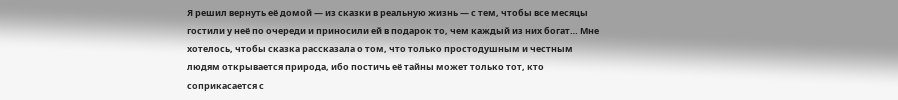Я решил вернуть её домой — из сказки в реальную жизнь — с тем, чтобы все месяцы гостили у неё по очереди и приносили ей в подарок то, чем каждый из них богат… Мне хотелось, чтобы сказка рассказала о том, что только простодушным и честным людям открывается природа, ибо постичь её тайны может только тот, кто соприкасается с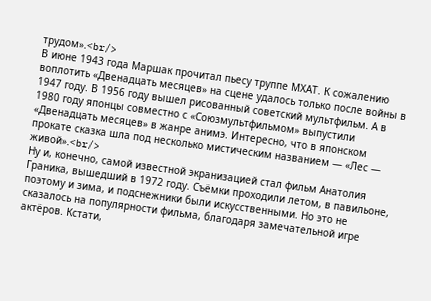трудом».<br/>
В июне 1943 года Маршак прочитал пьесу труппе МХАТ. К сожалению воплотить «Двенадцать месяцев» на сцене удалось только после войны в 1947 году. В 1956 году вышел рисованный советский мультфильм. А в 1980 году японцы совместно с «Союзмультфильмом» выпустили «Двенадцать месяцев» в жанре анимэ. Интересно, что в японском прокате сказка шла под несколько мистическим названием — «Лес — живой».<br/>
Ну и, конечно, самой известной экранизацией стал фильм Анатолия Граника, вышедший в 1972 году. Съёмки проходили летом, в павильоне, поэтому и зима, и подснежники были искусственными. Но это не сказалось на популярности фильма, благодаря замечательной игре актёров. Кстати,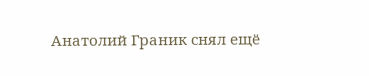Анатолий Граник снял ещё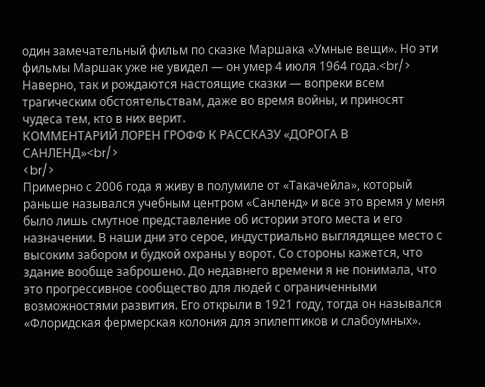один замечательный фильм по сказке Маршака «Умные вещи». Но эти фильмы Маршак уже не увидел — он умер 4 июля 1964 года.<br/>
Наверно, так и рождаются настоящие сказки — вопреки всем трагическим обстоятельствам, даже во время войны, и приносят чудеса тем, кто в них верит.
КОММЕНТАРИЙ ЛОРЕН ГРОФФ К РАССКАЗУ «ДОРОГА В САНЛЕНД»<br/>
<br/>
Примерно с 2006 года я живу в полумиле от «Такачейла», который раньше назывался учебным центром «Санленд» и все это время у меня было лишь смутное представление об истории этого места и его назначении. В наши дни это серое, индустриально выглядящее место с высоким забором и будкой охраны у ворот. Со стороны кажется, что здание вообще заброшено. До недавнего времени я не понимала, что это прогрессивное сообщество для людей с ограниченными возможностями развития. Его открыли в 1921 году, тогда он назывался «Флоридская фермерская колония для эпилептиков и слабоумных».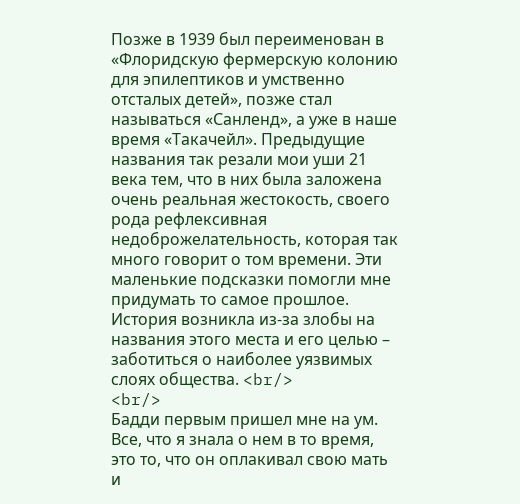Позже в 1939 был переименован в «Флоридскую фермерскую колонию для эпилептиков и умственно отсталых детей», позже стал называться «Санленд», а уже в наше время «Такачейл». Предыдущие названия так резали мои уши 21 века тем, что в них была заложена очень реальная жестокость, своего рода рефлексивная недоброжелательность, которая так много говорит о том времени. Эти маленькие подсказки помогли мне придумать то самое прошлое. История возникла из-за злобы на названия этого места и его целью – заботиться о наиболее уязвимых слоях общества. <br/>
<br/>
Бадди первым пришел мне на ум. Все, что я знала о нем в то время, это то, что он оплакивал свою мать и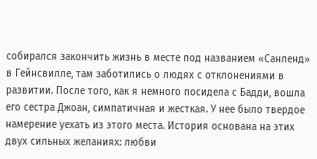собирался закончить жизнь в месте под названием «Санленд» в Гейнсвилле, там заботились о людях с отклонениями в развитии. После того, как я немного посидела с Бадди, вошла его сестра Джоан, симпатичная и жесткая. У нее было твердое намерение уехать из этого места. История основана на этих двух сильных желаниях: любви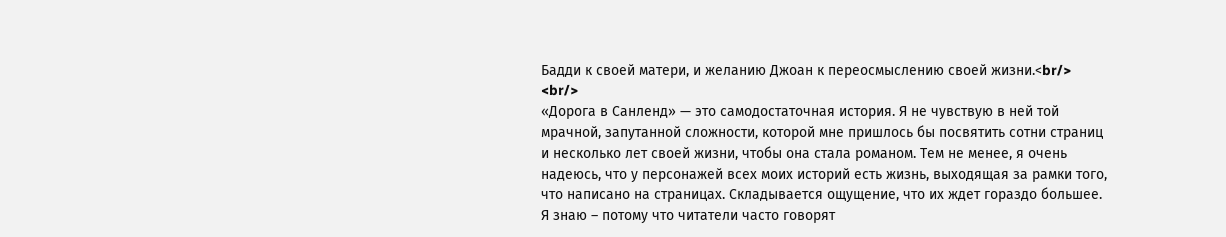Бадди к своей матери, и желанию Джоан к переосмыслению своей жизни.<br/>
<br/>
«Дорога в Санленд» — это самодостаточная история. Я не чувствую в ней той мрачной, запутанной сложности, которой мне пришлось бы посвятить сотни страниц и несколько лет своей жизни, чтобы она стала романом. Тем не менее, я очень надеюсь, что у персонажей всех моих историй есть жизнь, выходящая за рамки того, что написано на страницах. Складывается ощущение, что их ждет гораздо большее. Я знаю – потому что читатели часто говорят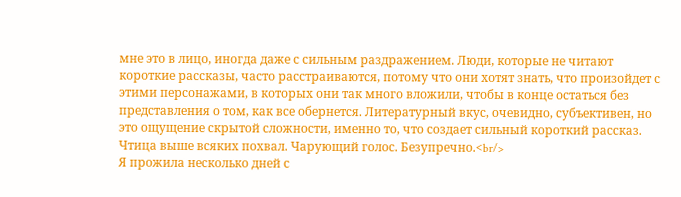мне это в лицо, иногда даже с сильным раздражением. Люди, которые не читают короткие рассказы, часто расстраиваются, потому что они хотят знать, что произойдет с этими персонажами, в которых они так много вложили, чтобы в конце остаться без представления о том, как все обернется. Литературный вкус, очевидно, субъективен, но это ощущение скрытой сложности, именно то, что создает сильный короткий рассказ.
Чтица выше всяких похвал. Чарующий голос. Безупречно.<br/>
Я прожила несколько дней с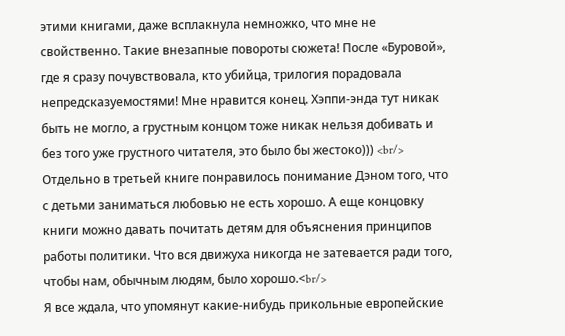этими книгами, даже всплакнула немножко, что мне не свойственно. Такие внезапные повороты сюжета! После «Буровой», где я сразу почувствовала, кто убийца, трилогия порадовала непредсказуемостями! Мне нравится конец. Хэппи-энда тут никак быть не могло, а грустным концом тоже никак нельзя добивать и без того уже грустного читателя, это было бы жестоко))) <br/>
Отдельно в третьей книге понравилось понимание Дэном того, что с детьми заниматься любовью не есть хорошо. А еще концовку книги можно давать почитать детям для объяснения принципов работы политики. Что вся движуха никогда не затевается ради того, чтобы нам, обычным людям, было хорошо.<br/>
Я все ждала, что упомянут какие-нибудь прикольные европейские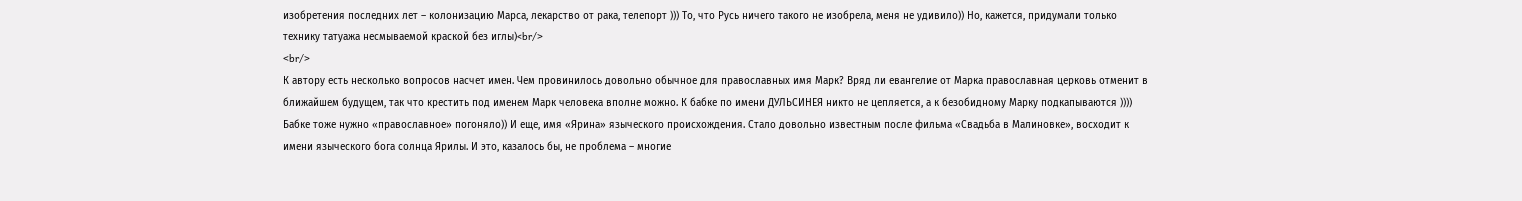изобретения последних лет – колонизацию Марса, лекарство от рака, телепорт ))) То, что Русь ничего такого не изобрела, меня не удивило)) Но, кажется, придумали только технику татуажа несмываемой краской без иглы)<br/>
<br/>
К автору есть несколько вопросов насчет имен. Чем провинилось довольно обычное для православных имя Марк? Вряд ли евангелие от Марка православная церковь отменит в ближайшем будущем, так что крестить под именем Марк человека вполне можно. К бабке по имени ДУЛЬСИНЕЯ никто не цепляется, а к безобидному Марку подкапываются )))) Бабке тоже нужно «православное» погоняло)) И еще, имя «Ярина» языческого происхождения. Стало довольно известным после фильма «Свадьба в Малиновке», восходит к имени языческого бога солнца Ярилы. И это, казалось бы, не проблема – многие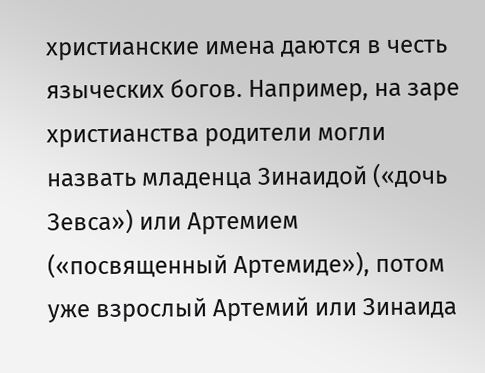христианские имена даются в честь языческих богов. Например, на заре христианства родители могли назвать младенца Зинаидой («дочь Зевса») или Артемием («посвященный Артемиде»), потом уже взрослый Артемий или Зинаида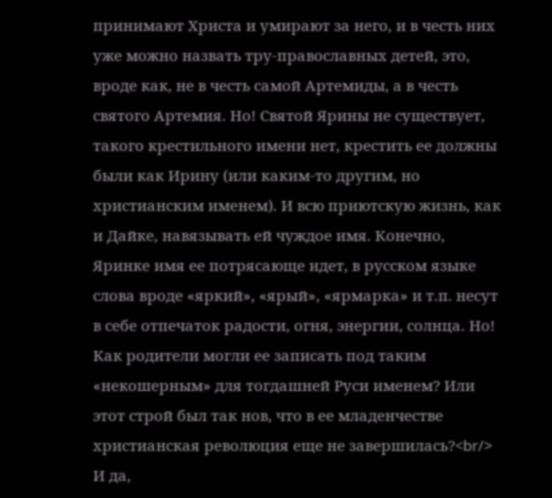принимают Христа и умирают за него, и в честь них уже можно назвать тру-православных детей, это, вроде как, не в честь самой Артемиды, а в честь святого Артемия. Но! Святой Ярины не существует, такого крестильного имени нет, крестить ее должны были как Ирину (или каким-то другим, но христианским именем). И всю приютскую жизнь, как и Дайке, навязывать ей чуждое имя. Конечно, Яринке имя ее потрясающе идет, в русском языке слова вроде «яркий», «ярый», «ярмарка» и т.п. несут в себе отпечаток радости, огня, энергии, солнца. Но! Как родители могли ее записать под таким «некошерным» для тогдашней Руси именем? Или этот строй был так нов, что в ее младенчестве христианская революция еще не завершилась?<br/>
И да,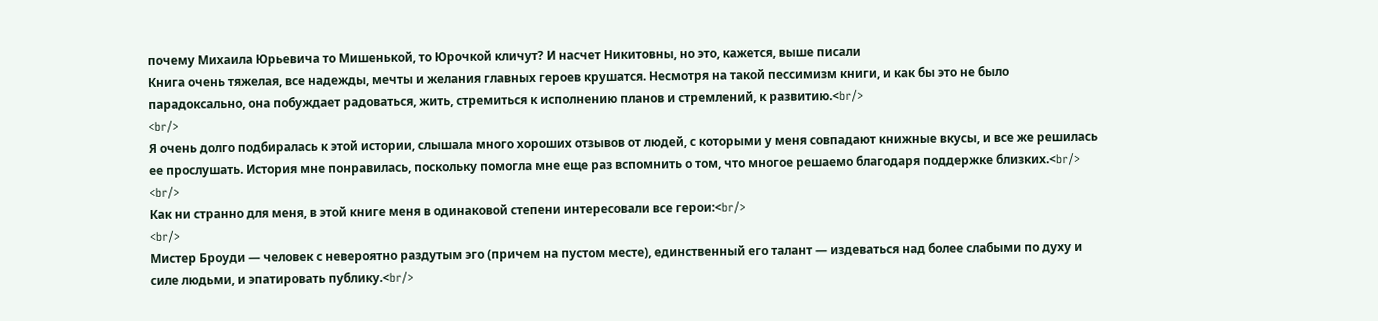почему Михаила Юрьевича то Мишенькой, то Юрочкой кличут? И насчет Никитовны, но это, кажется, выше писали
Книга очень тяжелая, все надежды, мечты и желания главных героев крушатся. Несмотря на такой пессимизм книги, и как бы это не было парадоксально, она побуждает радоваться, жить, стремиться к исполнению планов и стремлений, к развитию.<br/>
<br/>
Я очень долго подбиралась к этой истории, слышала много хороших отзывов от людей, с которыми у меня совпадают книжные вкусы, и все же решилась ее прослушать. История мне понравилась, поскольку помогла мне еще раз вспомнить о том, что многое решаемо благодаря поддержке близких.<br/>
<br/>
Как ни странно для меня, в этой книге меня в одинаковой степени интересовали все герои:<br/>
<br/>
Мистер Броуди — человек с невероятно раздутым эго (причем на пустом месте), единственный его талант — издеваться над более слабыми по духу и силе людьми, и эпатировать публику.<br/>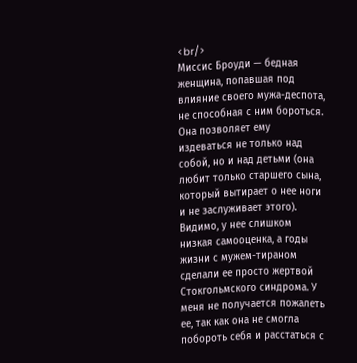<br/>
Миссис Броуди — бедная женщина, попавшая под влияние своего мужа-деспота, не способная с ним бороться. Она позволяет ему издеваться не только над собой, но и над детьми (она любит только старшего сына, который вытирает о нее ноги и не заслуживает этого). Видимо, у нее слишком низкая самооценка, а годы жизни с мужем-тираном сделали ее просто жертвой Стокгольмского синдрома. У меня не получается пожалеть ее, так как она не смогла побороть себя и расстаться с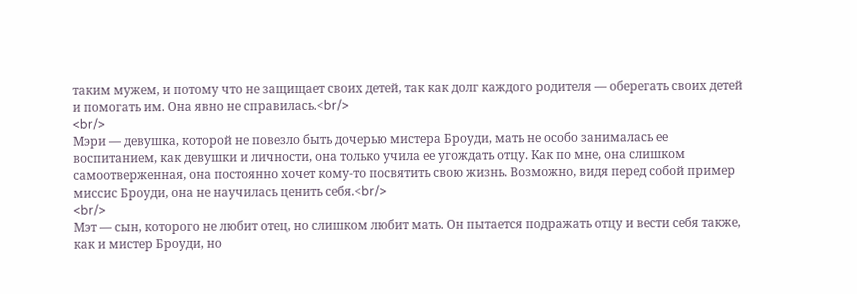таким мужем, и потому что не защищает своих детей, так как долг каждого родителя — оберегать своих детей и помогать им. Она явно не справилась.<br/>
<br/>
Мэри — девушка, которой не повезло быть дочерью мистера Броуди, мать не особо занималась ее воспитанием, как девушки и личности, она только учила ее угождать отцу. Как по мне, она слишком самоотверженная, она постоянно хочет кому-то посвятить свою жизнь. Возможно, видя перед собой пример миссис Броуди, она не научилась ценить себя.<br/>
<br/>
Мэт — сын, которого не любит отец, но слишком любит мать. Он пытается подражать отцу и вести себя также, как и мистер Броуди, но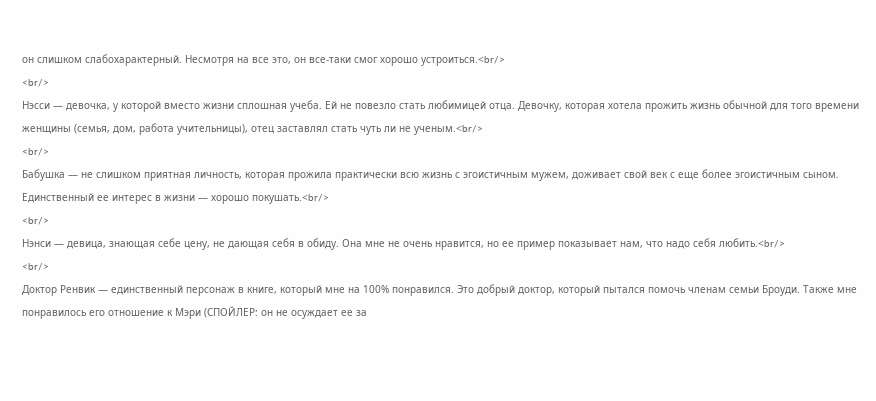он слишком слабохарактерный. Несмотря на все это, он все-таки смог хорошо устроиться.<br/>
<br/>
Нэсси — девочка, у которой вместо жизни сплошная учеба. Ей не повезло стать любимицей отца. Девочку, которая хотела прожить жизнь обычной для того времени женщины (семья, дом, работа учительницы), отец заставлял стать чуть ли не ученым.<br/>
<br/>
Бабушка — не слишком приятная личность, которая прожила практически всю жизнь с эгоистичным мужем, доживает свой век с еще более эгоистичным сыном. Единственный ее интерес в жизни — хорошо покушать.<br/>
<br/>
Нэнси — девица, знающая себе цену, не дающая себя в обиду. Она мне не очень нравится, но ее пример показывает нам, что надо себя любить.<br/>
<br/>
Доктор Ренвик — единственный персонаж в книге, который мне на 100% понравился. Это добрый доктор, который пытался помочь членам семьи Броуди. Также мне понравилось его отношение к Мэри (СПОЙЛЕР: он не осуждает ее за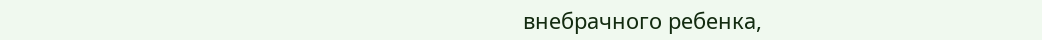внебрачного ребенка,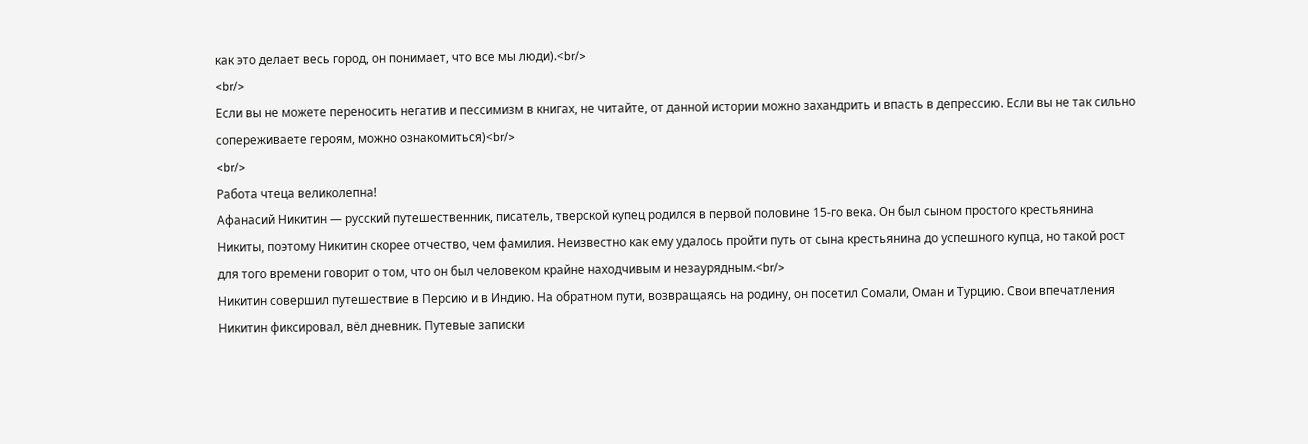как это делает весь город, он понимает, что все мы люди).<br/>
<br/>
Если вы не можете переносить негатив и пессимизм в книгах, не читайте, от данной истории можно захандрить и впасть в депрессию. Если вы не так сильно сопереживаете героям, можно ознакомиться)<br/>
<br/>
Работа чтеца великолепна!
Афанасий Никитин — русский путешественник, писатель, тверской купец родился в первой половине 15-го века. Он был сыном простого крестьянина Никиты, поэтому Никитин скорее отчество, чем фамилия. Неизвестно как ему удалось пройти путь от сына крестьянина до успешного купца, но такой рост для того времени говорит о том, что он был человеком крайне находчивым и незаурядным.<br/>
Никитин совершил путешествие в Персию и в Индию. На обратном пути, возвращаясь на родину, он посетил Сомали, Оман и Турцию. Свои впечатления Никитин фиксировал, вёл дневник. Путевые записки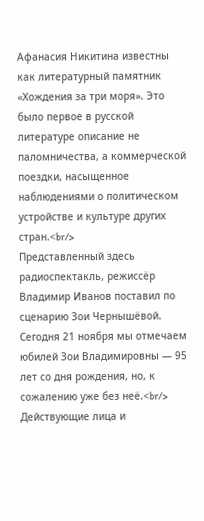Афанасия Никитина известны как литературный памятник «Хождения за три моря». Это было первое в русской литературе описание не паломничества, а коммерческой поездки, насыщенное наблюдениями о политическом устройстве и культуре других стран.<br/>
Представленный здесь радиоспектакль, режиссёр Владимир Иванов поставил по сценарию Зои Чернышёвой. Сегодня 21 ноября мы отмечаем юбилей Зои Владимировны — 95 лет со дня рождения, но, к сожалению уже без неё.<br/>
Действующие лица и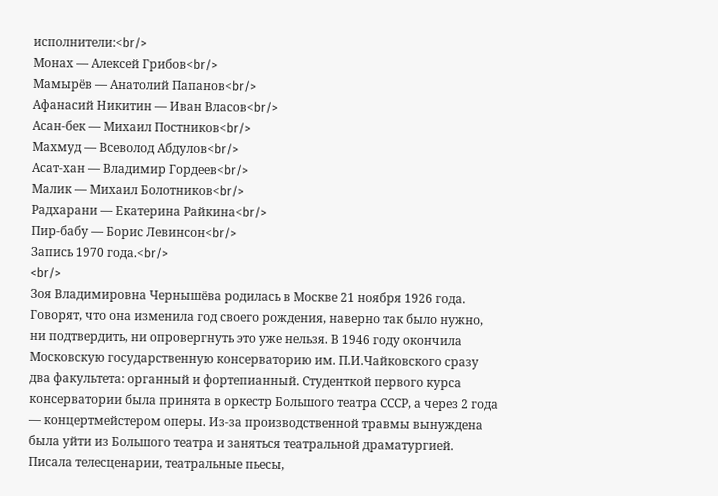исполнители:<br/>
Монах — Алексей Грибов<br/>
Мамырёв — Анатолий Папанов<br/>
Афанасий Никитин — Иван Власов<br/>
Асан-бек — Михаил Постников<br/>
Махмуд — Всеволод Абдулов<br/>
Асат-хан — Владимир Гордеев<br/>
Малик — Михаил Болотников<br/>
Радхарани — Екатерина Райкина<br/>
Пир-бабу — Борис Левинсон<br/>
Запись 1970 года.<br/>
<br/>
Зоя Владимировна Чернышёва родилась в Москве 21 ноября 1926 года. Говорят, что она изменила год своего рождения, наверно так было нужно, ни подтвердить, ни опровергнуть это уже нельзя. В 1946 году окончила Московскую государственную консерваторию им. П.И.Чайковского сразу два факультета: органный и фортепианный. Студенткой первого курса консерватории была принята в оркестр Большого театра СССР, а через 2 года — концертмейстером оперы. Из-за производственной травмы вынуждена была уйти из Большого театра и заняться театральной драматургией. Писала телесценарии, театральные пьесы,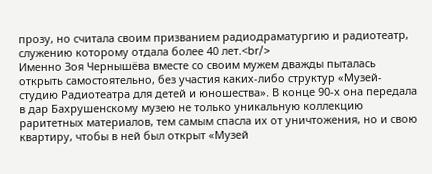прозу, но считала своим призванием радиодраматургию и радиотеатр, служению которому отдала более 40 лет.<br/>
Именно Зоя Чернышёва вместе со своим мужем дважды пыталась открыть самостоятельно, без участия каких-либо структур «Музей-студию Радиотеатра для детей и юношества». В конце 90-х она передала в дар Бахрушенскому музею не только уникальную коллекцию раритетных материалов, тем самым спасла их от уничтожения, но и свою квартиру, чтобы в ней был открыт «Музей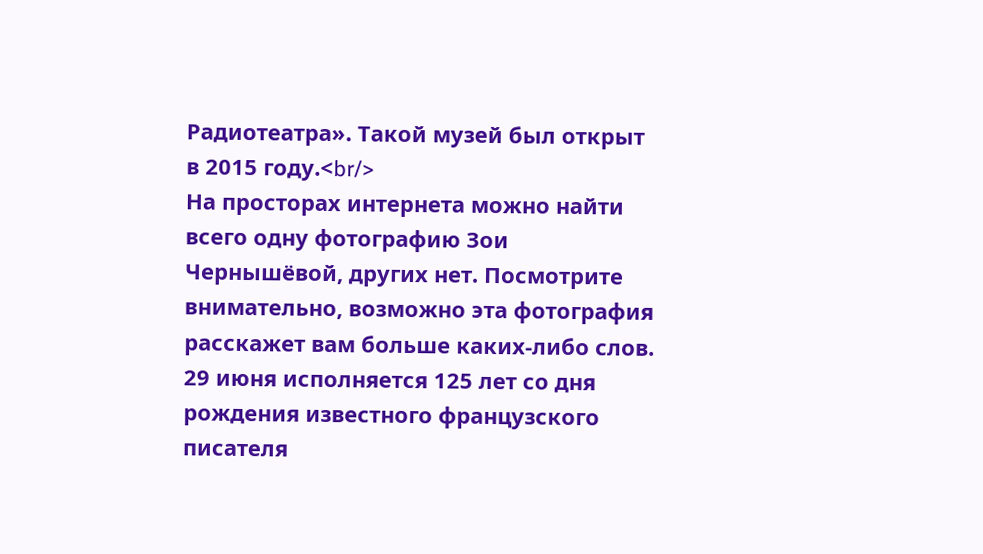Радиотеатра». Такой музей был открыт в 2015 году.<br/>
На просторах интернета можно найти всего одну фотографию Зои Чернышёвой, других нет. Посмотрите внимательно, возможно эта фотография расскажет вам больше каких-либо слов.
29 июня исполняется 125 лет со дня рождения известного французского писателя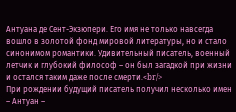Антуана де Сент-Экзюпери. Его имя не только навсегда вошло в золотой фонд мировой литературы, но и стало синонимом романтики. Удивительный писатель, военный летчик и глубокий философ – он был загадкой при жизни и остался таким даже после смерти.<br/>
При рождении будущий писатель получил несколько имен – Антуан –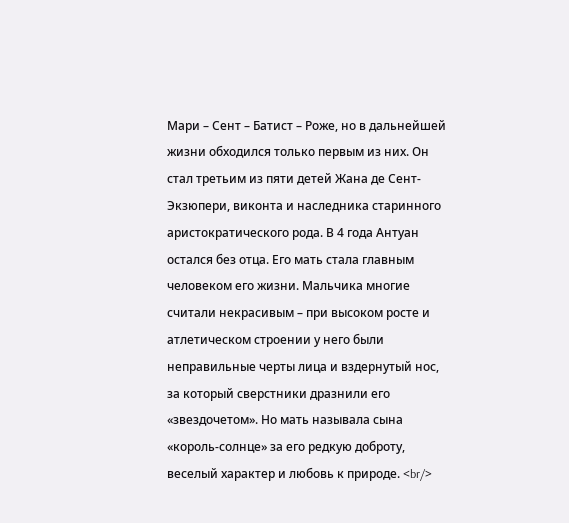Мари – Сент – Батист – Роже, но в дальнейшей жизни обходился только первым из них. Он стал третьим из пяти детей Жана де Сент-Экзюпери, виконта и наследника старинного аристократического рода. В 4 года Антуан остался без отца. Его мать стала главным человеком его жизни. Мальчика многие считали некрасивым – при высоком росте и атлетическом строении у него были неправильные черты лица и вздернутый нос, за который сверстники дразнили его «звездочетом». Но мать называла сына «король-солнце» за его редкую доброту, веселый характер и любовь к природе. <br/>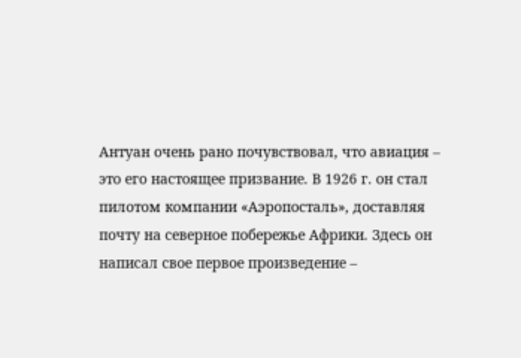Антуан очень рано почувствовал, что авиация – это его настоящее призвание. В 1926 г. он стал пилотом компании «Аэропосталь», доставляя почту на северное побережье Африки. Здесь он написал свое первое произведение –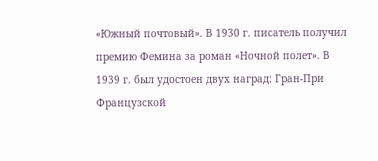«Южный почтовый». В 1930 г. писатель получил премию Фемина за роман «Ночной полет». В 1939 г. был удостоен двух наград: Гран-При Французской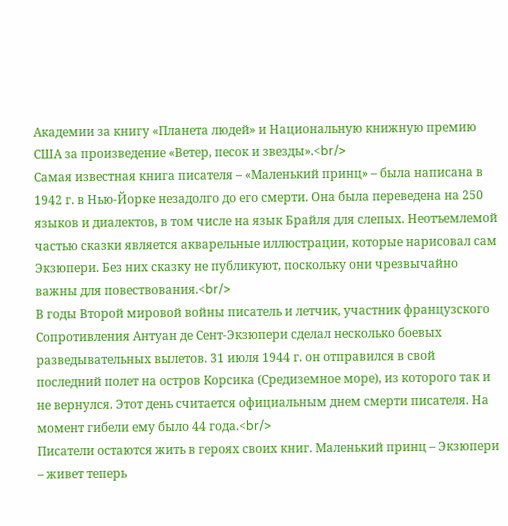Академии за книгу «Планета людей» и Национальную книжную премию США за произведение «Ветер, песок и звезды».<br/>
Самая известная книга писателя – «Маленький принц» – была написана в 1942 г. в Нью-Йорке незадолго до его смерти. Она была переведена на 250 языков и диалектов, в том числе на язык Брайля для слепых. Неотъемлемой частью сказки является акварельные иллюстрации, которые нарисовал сам Экзюпери. Без них сказку не публикуют, поскольку они чрезвычайно важны для повествования.<br/>
В годы Второй мировой войны писатель и летчик, участник французского Сопротивления Антуан де Сент-Экзюпери сделал несколько боевых разведывательных вылетов. 31 июля 1944 г. он отправился в свой последний полет на остров Корсика (Средиземное море), из которого так и не вернулся. Этот день считается официальным днем смерти писателя. На момент гибели ему было 44 года.<br/>
Писатели остаются жить в героях своих книг. Маленький принц – Экзюпери – живет теперь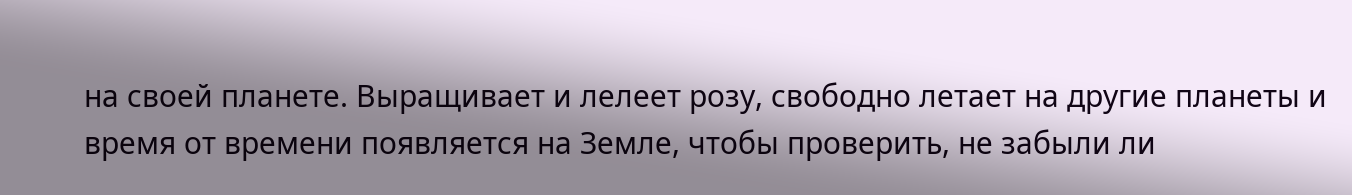на своей планете. Выращивает и лелеет розу, свободно летает на другие планеты и время от времени появляется на Земле, чтобы проверить, не забыли ли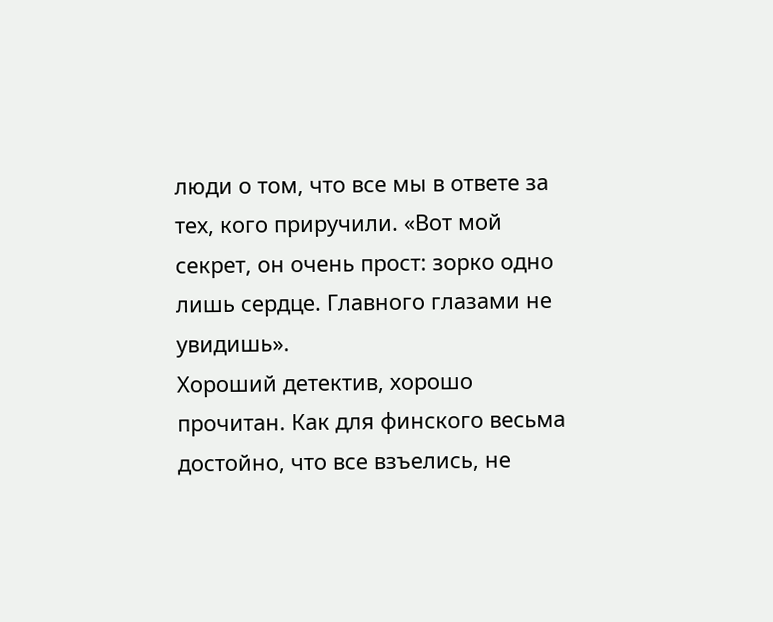люди о том, что все мы в ответе за тех, кого приручили. «Вот мой секрет, он очень прост: зорко одно лишь сердце. Главного глазами не увидишь».
Хороший детектив, хорошо прочитан. Как для финского весьма достойно, что все взъелись, не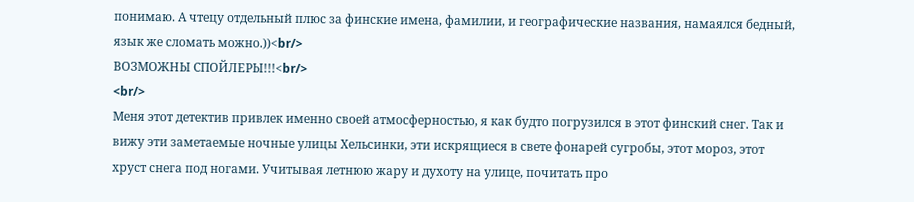понимаю. А чтецу отдельный плюс за финские имена, фамилии, и географические названия, намаялся бедный, язык же сломать можно.))<br/>
ВОЗМОЖНЫ СПОЙЛЕРЫ!!!<br/>
<br/>
Меня этот детектив привлек именно своей атмосферностью, я как будто погрузился в этот финский снег. Так и вижу эти заметаемые ночные улицы Хельсинки, эти искрящиеся в свете фонарей сугробы, этот мороз, этот хруст снега под ногами. Учитывая летнюю жару и духоту на улице, почитать про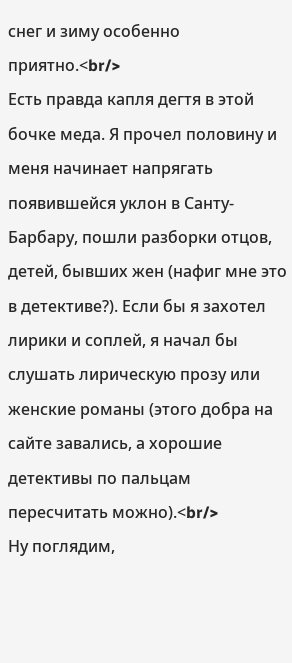снег и зиму особенно приятно.<br/>
Есть правда капля дегтя в этой бочке меда. Я прочел половину и меня начинает напрягать появившейся уклон в Санту-Барбару, пошли разборки отцов, детей, бывших жен (нафиг мне это в детективе?). Если бы я захотел лирики и соплей, я начал бы слушать лирическую прозу или женские романы (этого добра на сайте завались, а хорошие детективы по пальцам пересчитать можно).<br/>
Ну поглядим,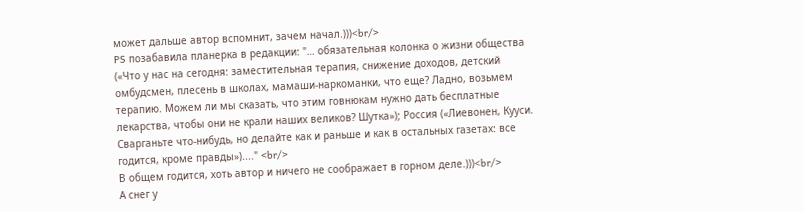может дальше автор вспомнит, зачем начал.)))<br/>
PS позабавила планерка в редакции: "… обязательная колонка о жизни общества («Что у нас на сегодня: заместительная терапия, снижение доходов, детский омбудсмен, плесень в школах, мамаши-наркоманки, что еще? Ладно, возьмем терапию. Можем ли мы сказать, что этим говнюкам нужно дать бесплатные лекарства, чтобы они не крали наших великов? Шутка»); Россия («Лиевонен, Кууси. Сварганьте что-нибудь, но делайте как и раньше и как в остальных газетах: все годится, кроме правды»)...." <br/>
В общем годится, хоть автор и ничего не соображает в горном деле.)))<br/>
А снег у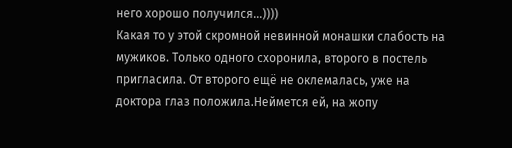него хорошо получился...))))
Какая то у этой скромной невинной монашки слабость на мужиков. Только одного схоронила, второго в постель пригласила. От второго ещё не оклемалась, уже на доктора глаз положила.Неймется ей, на жопу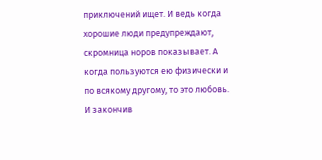приключений ищет. И ведь когда хорошие люди предупреждают, скромница норов показывает. А когда пользуются ею физически и по всякому другому, то это любовь. И закончив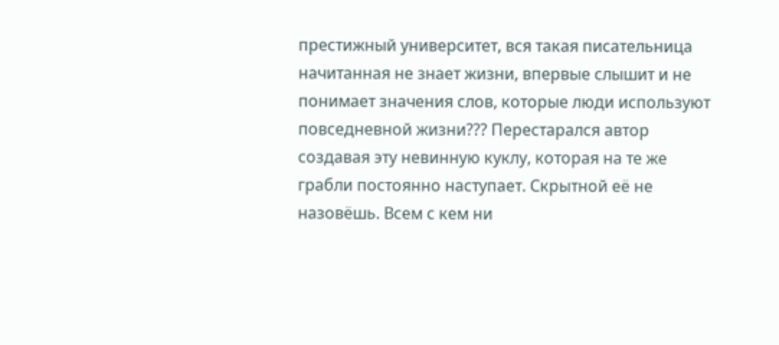престижный университет, вся такая писательница начитанная не знает жизни, впервые слышит и не понимает значения слов, которые люди используют повседневной жизни??? Перестарался автор создавая эту невинную куклу, которая на те же грабли постоянно наступает. Скрытной её не назовёшь. Всем с кем ни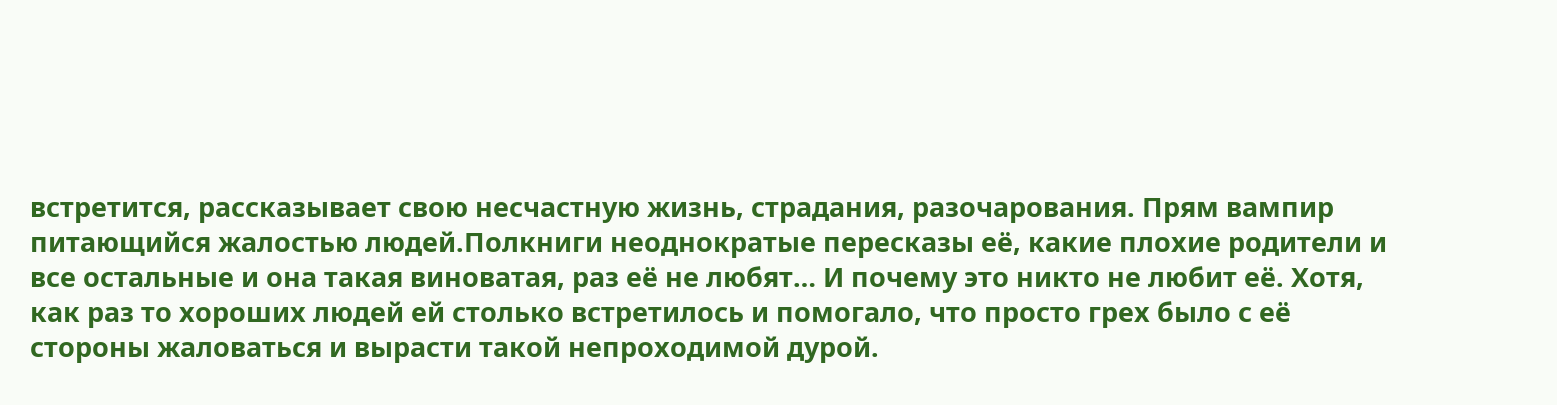встретится, рассказывает свою несчастную жизнь, страдания, разочарования. Прям вампир питающийся жалостью людей.Полкниги неоднократые пересказы её, какие плохие родители и все остальные и она такая виноватая, раз её не любят… И почему это никто не любит её. Хотя, как раз то хороших людей ей столько встретилось и помогало, что просто грех было с её стороны жаловаться и вырасти такой непроходимой дурой.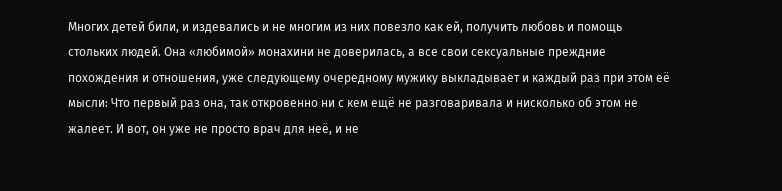Многих детей били, и издевались и не многим из них повезло как ей, получить любовь и помощь стольких людей. Она «любимой» монахини не доверилась, а все свои сексуальные преждние похождения и отношения, уже следующему очередному мужику выкладывает и каждый раз при этом её мысли: Что первый раз она, так откровенно ни с кем ещё не разговаривала и нисколько об этом не жалеет. И вот, он уже не просто врач для неё, и не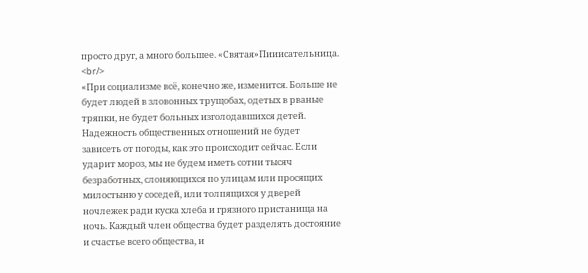просто друг, а много большее. «Святая»Пииисательница.
<br/>
«При социализме всё, конечно же, изменится. Больше не будет людей в зловонных трущобах, одетых в рваные тряпки, не будет больных изголодавшихся детей. Надежность общественных отношений не будет зависеть от погоды, как это происходит сейчас. Если ударит мороз, мы не будем иметь сотни тысяч безработных, слоняющихся по улицам или просящих милостыню у соседей, или толпящихся у дверей ночлежек ради куска хлеба и грязного пристанища на ночь. Каждый член общества будет разделять достояние и счастье всего общества, и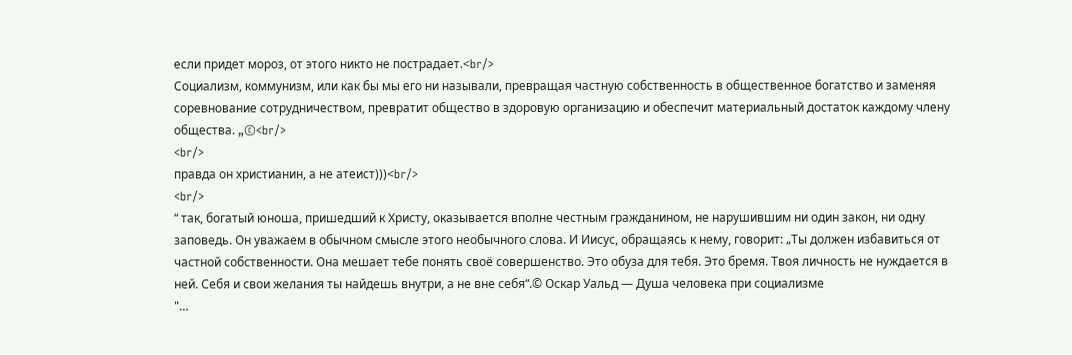если придет мороз, от этого никто не пострадает.<br/>
Социализм, коммунизм, или как бы мы его ни называли, превращая частную собственность в общественное богатство и заменяя соревнование сотрудничеством, превратит общество в здоровую организацию и обеспечит материальный достаток каждому члену общества. „©<br/>
<br/>
правда он христианин, а не атеист)))<br/>
<br/>
“ так, богатый юноша, пришедший к Христу, оказывается вполне честным гражданином, не нарушившим ни один закон, ни одну заповедь. Он уважаем в обычном смысле этого необычного слова. И Иисус, обращаясь к нему, говорит: „Ты должен избавиться от частной собственности. Она мешает тебе понять своё совершенство. Это обуза для тебя. Это бремя. Твоя личность не нуждается в ней. Себя и свои желания ты найдешь внутри, а не вне себя“.© Оскар Уальд — Душа человека при социализме
"…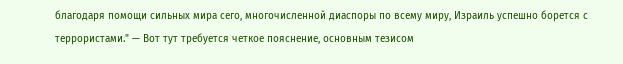благодаря помощи сильных мира сего, многочисленной диаспоры по всему миру, Израиль успешно борется с террористами." — Вот тут требуется четкое пояснение, основным тезисом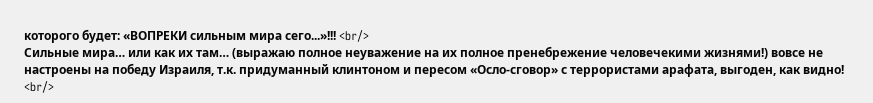которого будет: «ВОПРЕКИ сильным мира сего...»!!! <br/>
Сильные мира… или как их там… (выражаю полное неуважение на их полное пренебрежение человечекими жизнями!) вовсе не настроены на победу Израиля, т.к. придуманный клинтоном и пересом «Осло-сговор» с террористами арафата, выгоден, как видно! <br/>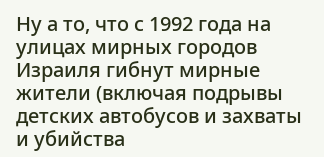Ну а то, что с 1992 года на улицах мирных городов Израиля гибнут мирные жители (включая подрывы детских автобусов и захваты и убийства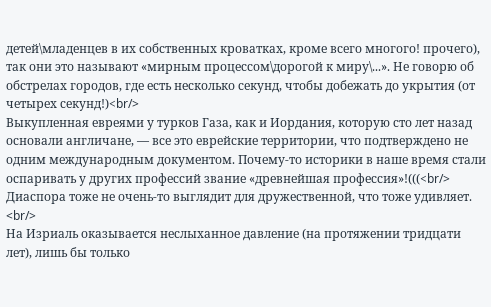детей\младенцев в их собственных кроватках, кроме всего многого! прочего), так они это называют «мирным процессом\дорогой к миру\...». Не говорю об обстрелах городов, где есть несколько секунд, чтобы добежать до укрытия (от четырех секунд!)<br/>
Выкупленная евреями у турков Газа, как и Иордания, которую сто лет назад основали англичане, — все это еврейские территории, что подтверждено не одним международным документом. Почему-то историки в наше время стали оспаривать у других профессий звание «древнейшая профессия»!(((<br/>
Диаспора тоже не очень-то выглядит для дружественной, что тоже удивляет. <br/>
На Изриаль оказывается неслыханное давление (на протяжении тридцати лет), лишь бы только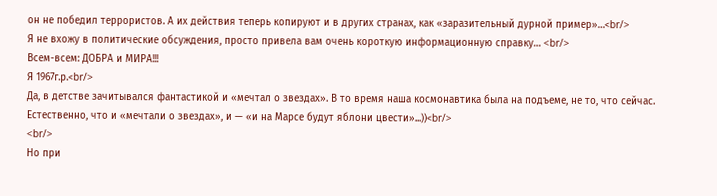он не победил террористов. А их действия теперь копируют и в других странах, как «заразительный дурной пример»…<br/>
Я не вхожу в политические обсуждения, просто привела вам очень короткую информационную справку… <br/>
Всем-всем: ДОБРА и МИРА!!!
Я 1967г.р.<br/>
Да, в детстве зачитывался фантастикой и «мечтал о звездах». В то время наша космонавтика была на подъеме, не то, что сейчас. Естественно, что и «мечтали о звездах», и — «и на Марсе будут яблони цвести»...))<br/>
<br/>
Но при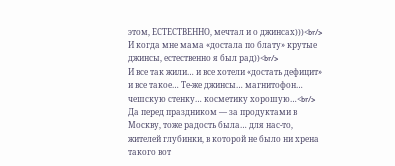этом, ЕСТЕСТВЕННО, мечтал и о джинсах)))<br/>
И когда мне мама «достала по блату» крутые джинсы, естественно я был рад))<br/>
И все так жили… и все хотели «достать дефицит» и все такое… Те-же джинсы… магнитофон… чешскую стенку… косметику хорошую…<br/>
Да перед праздником — за продуктами в Москву, тоже радость была… для нас-то, жителей глубинки, в которой не было ни хрена такого вот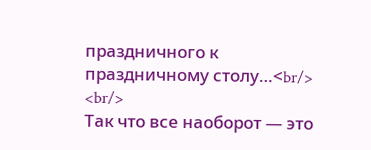праздничного к праздничному столу…<br/>
<br/>
Так что все наоборот — это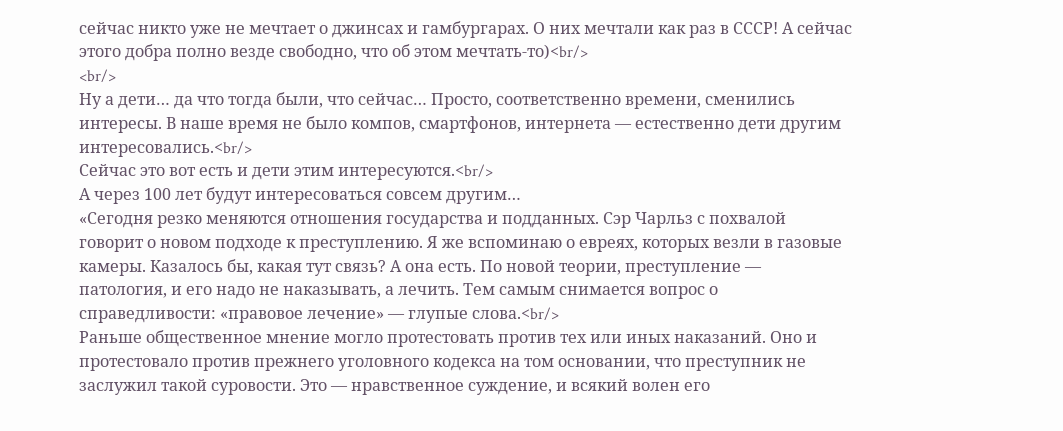сейчас никто уже не мечтает о джинсах и гамбургарах. О них мечтали как раз в СССР! А сейчас этого добра полно везде свободно, что об этом мечтать-то)<br/>
<br/>
Ну а дети… да что тогда были, что сейчас… Просто, соответственно времени, сменились интересы. В наше время не было компов, смартфонов, интернета — естественно дети другим интересовались.<br/>
Сейчас это вот есть и дети этим интересуются.<br/>
А через 100 лет будут интересоваться совсем другим…
«Сегодня резко меняются отношения государства и подданных. Сэр Чарльз с похвалой говорит о новом подходе к преступлению. Я же вспоминаю о евреях, которых везли в газовые камеры. Казалось бы, какая тут связь? А она есть. По новой теории, преступление — патология, и его надо не наказывать, а лечить. Тем самым снимается вопрос о справедливости: «правовое лечение» — глупые слова.<br/>
Раньше общественное мнение могло протестовать против тех или иных наказаний. Оно и протестовало против прежнего уголовного кодекса на том основании, что преступник не заслужил такой суровости. Это — нравственное суждение, и всякий волен его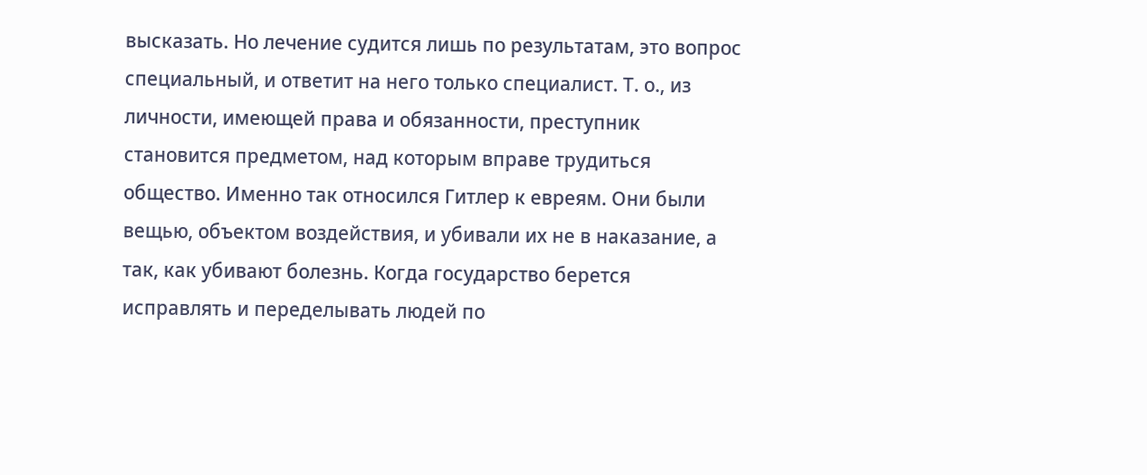высказать. Но лечение судится лишь по результатам, это вопрос специальный, и ответит на него только специалист. Т. о., из личности, имеющей права и обязанности, преступник становится предметом, над которым вправе трудиться общество. Именно так относился Гитлер к евреям. Они были вещью, объектом воздействия, и убивали их не в наказание, а так, как убивают болезнь. Когда государство берется исправлять и переделывать людей по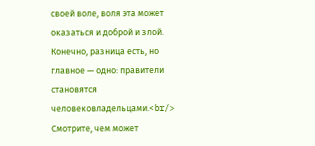своей воле, воля эта может оказаться и доброй и злой. Конечно, разница есть, но главное — одно: правители становятся человековладельцами.<br/>
Смотрите, чем может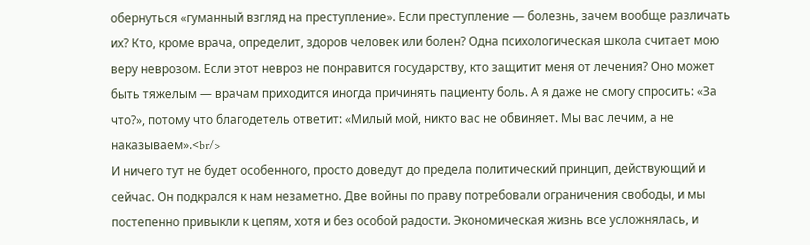обернуться «гуманный взгляд на преступление». Если преступление — болезнь, зачем вообще различать их? Кто, кроме врача, определит, здоров человек или болен? Одна психологическая школа считает мою веру неврозом. Если этот невроз не понравится государству, кто защитит меня от лечения? Оно может быть тяжелым — врачам приходится иногда причинять пациенту боль. А я даже не смогу спросить: «За что?», потому что благодетель ответит: «Милый мой, никто вас не обвиняет. Мы вас лечим, а не наказываем».<br/>
И ничего тут не будет особенного, просто доведут до предела политический принцип, действующий и сейчас. Он подкрался к нам незаметно. Две войны по праву потребовали ограничения свободы, и мы постепенно привыкли к цепям, хотя и без особой радости. Экономическая жизнь все усложнялась, и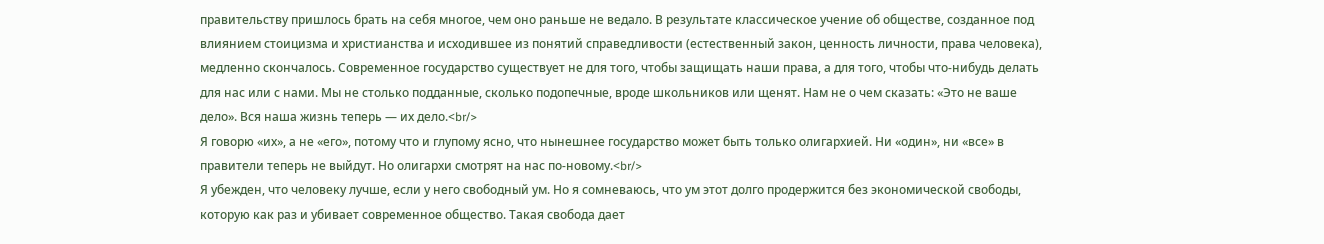правительству пришлось брать на себя многое, чем оно раньше не ведало. В результате классическое учение об обществе, созданное под влиянием стоицизма и христианства и исходившее из понятий справедливости (естественный закон, ценность личности, права человека), медленно скончалось. Современное государство существует не для того, чтобы защищать наши права, а для того, чтобы что-нибудь делать для нас или с нами. Мы не столько подданные, сколько подопечные, вроде школьников или щенят. Нам не о чем сказать: «Это не ваше дело». Вся наша жизнь теперь — их дело.<br/>
Я говорю «их», а не «его», потому что и глупому ясно, что нынешнее государство может быть только олигархией. Ни «один», ни «все» в правители теперь не выйдут. Но олигархи смотрят на нас по-новому.<br/>
Я убежден, что человеку лучше, если у него свободный ум. Но я сомневаюсь, что ум этот долго продержится без экономической свободы, которую как раз и убивает современное общество. Такая свобода дает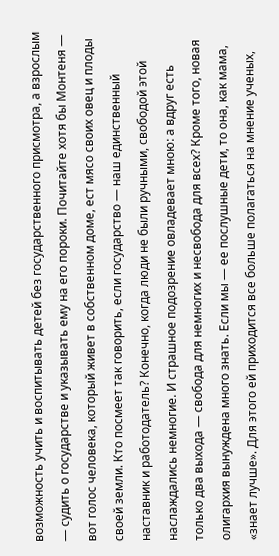возможность учить и воспитывать детей без государственного присмотра, а взрослым — судить о государстве и указывать ему на его пороки. Почитайте хотя бы Монтеня — вот голос человека, который живет в собственном доме, ест мясо своих овец и плоды своей земли. Кто посмеет так говорить, если государство — наш единственный наставник и работодатель? Конечно, когда люди не были ручными, свободой этой наслаждались немногие. И страшное подозрение овладевает мною: а вдруг есть только два выхода — свобода для немногих и несвобода для всех? Кроме того, новая олигархия вынуждена много знать. Если мы — ее послушные дети, то она, как мама, «знает лучше». Для этого ей приходится все больше полагаться на мнение ученых,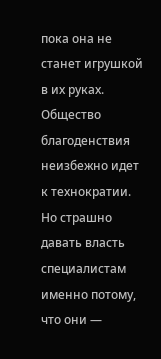пока она не станет игрушкой в их руках. Общество благоденствия неизбежно идет к технократии. Но страшно давать власть специалистам именно потому, что они —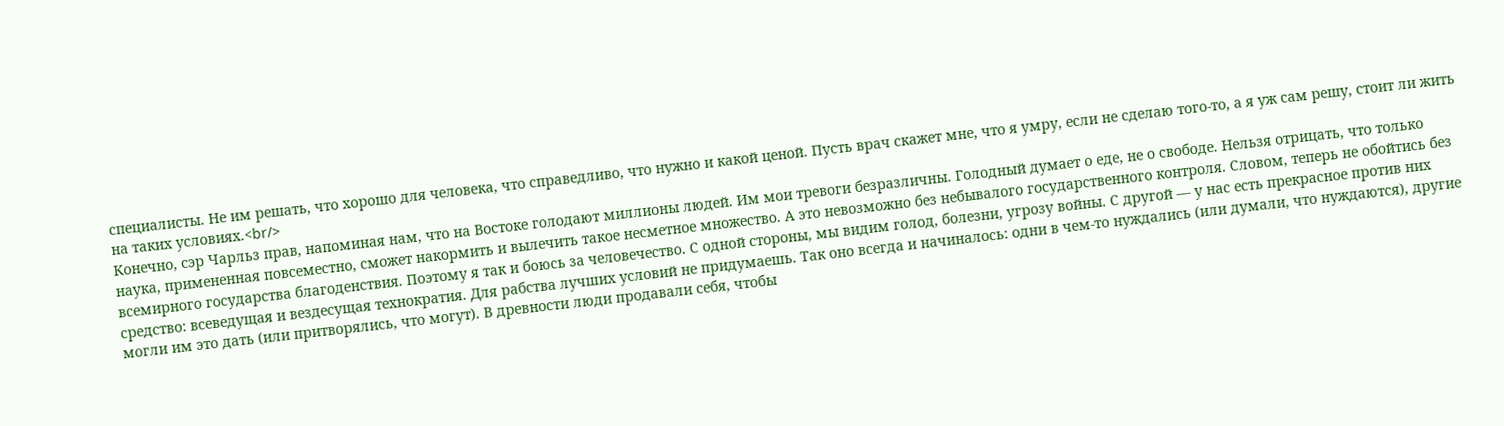специалисты. Не им решать, что хорошо для человека, что справедливо, что нужно и какой ценой. Пусть врач скажет мне, что я умру, если не сделаю того-то, а я уж сам решу, стоит ли жить на таких условиях.<br/>
Конечно, сэр Чарльз прав, напоминая нам, что на Востоке голодают миллионы людей. Им мои тревоги безразличны. Голодный думает о еде, не о свободе. Нельзя отрицать, что только наука, примененная повсеместно, сможет накормить и вылечить такое несметное множество. А это невозможно без небывалого государственного контроля. Словом, теперь не обойтись без всемирного государства благоденствия. Поэтому я так и боюсь за человечество. С одной стороны, мы видим голод, болезни, угрозу войны. С другой — у нас есть прекрасное против них средство: всеведущая и вездесущая технократия. Для рабства лучших условий не придумаешь. Так оно всегда и начиналось: одни в чем-то нуждались (или думали, что нуждаются), другие могли им это дать (или притворялись, что могут). В древности люди продавали себя, чтобы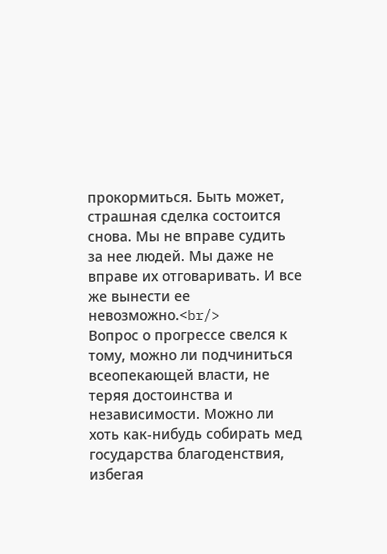прокормиться. Быть может, страшная сделка состоится снова. Мы не вправе судить за нее людей. Мы даже не вправе их отговаривать. И все же вынести ее невозможно.<br/>
Вопрос о прогрессе свелся к тому, можно ли подчиниться всеопекающей власти, не теряя достоинства и независимости. Можно ли хоть как-нибудь собирать мед государства благоденствия, избегая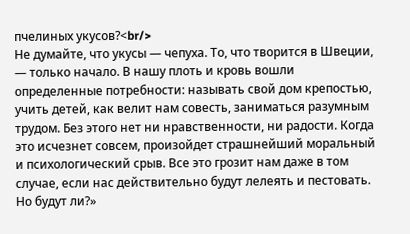пчелиных укусов?<br/>
Не думайте, что укусы — чепуха. То, что творится в Швеции, — только начало. В нашу плоть и кровь вошли определенные потребности: называть свой дом крепостью, учить детей, как велит нам совесть, заниматься разумным трудом. Без этого нет ни нравственности, ни радости. Когда это исчезнет совсем, произойдет страшнейший моральный и психологический срыв. Все это грозит нам даже в том случае, если нас действительно будут лелеять и пестовать. Но будут ли?»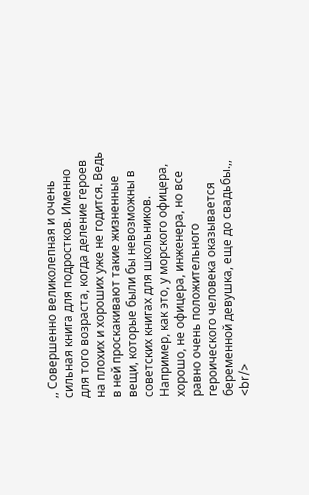,, Совершенно великолепная и очень сильная книга для подростков. Именно для того возраста, когда деление героев на плохих и хороших уже не годится. Ведь в ней проскакивают такие жизненные вещи, которые были бы невозможны в советских книгах для школьников. Например, как это, у морского офицера, хорошо, не офицера, инженера, но все равно очень положительного героического человека оказывается беременной девушка, еще до свадьбы.,, <br/>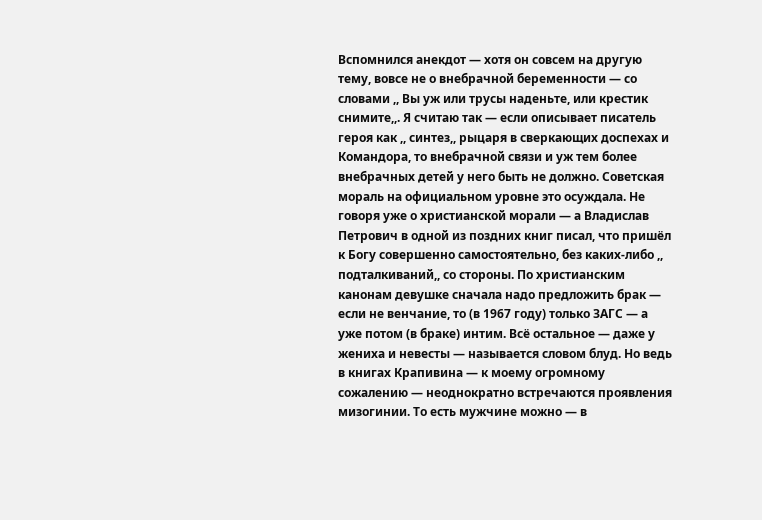Вспомнился анекдот — хотя он совсем на другую тему, вовсе не о внебрачной беременности — со словами ,, Вы уж или трусы наденьте, или крестик снимите,,. Я считаю так — если описывает писатель героя как ,, синтез,, рыцаря в сверкающих доспехах и Командора, то внебрачной связи и уж тем более внебрачных детей у него быть не должно. Советская мораль на официальном уровне это осуждала. Не говоря уже о христианской морали — а Владислав Петрович в одной из поздних книг писал, что пришёл к Богу совершенно самостоятельно, без каких-либо ,, подталкиваний,, со стороны. По христианским канонам девушке сначала надо предложить брак — если не венчание, то (в 1967 году) только ЗАГС — а уже потом (в браке) интим. Всё остальное — даже у жениха и невесты — называется словом блуд. Но ведь в книгах Крапивина — к моему огромному сожалению — неоднократно встречаются проявления мизогинии. То есть мужчине можно — в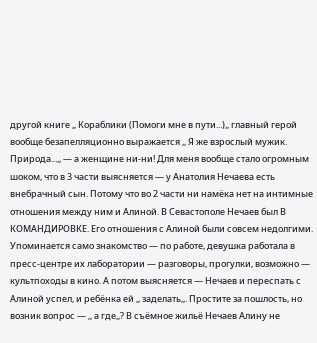другой книге ,, Кораблики (Помоги мне в пути...),, главный герой вообще безапелляционно выражается ,, Я же взрослый мужик. Природа...,, — а женщине ни-ни! Для меня вообще стало огромным шоком, что в 3 части выясняется — у Анатолия Нечаева есть внебрачный сын. Потому что во 2 части ни намёка нет на интимные отношения между ним и Алиной. В Севастополе Нечаев был В КОМАНДИРОВКЕ. Его отношения с Алиной были совсем недолгими. Упоминается само знакомство — по работе, девушка работала в пресс-центре их лаборатории — разговоры, прогулки, возможно — культпоходы в кино. А потом выясняется — Нечаев и переспать с Алиной успел, и ребёнка ей ,, заделать,,. Простите за пошлость, но возник вопрос — ,, а где,,? В съёмное жильё Нечаев Алину не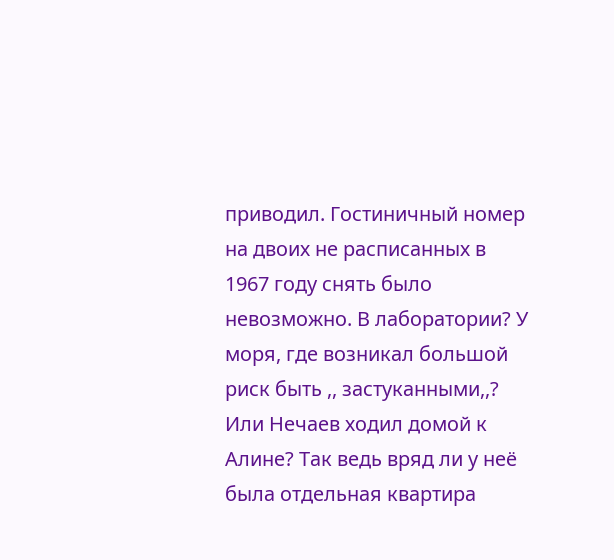приводил. Гостиничный номер на двоих не расписанных в 1967 году снять было невозможно. В лаборатории? У моря, где возникал большой риск быть ,, застуканными,,? Или Нечаев ходил домой к Алине? Так ведь вряд ли у неё была отдельная квартира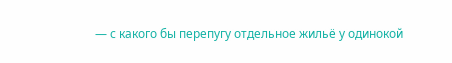— с какого бы перепугу отдельное жильё у одинокой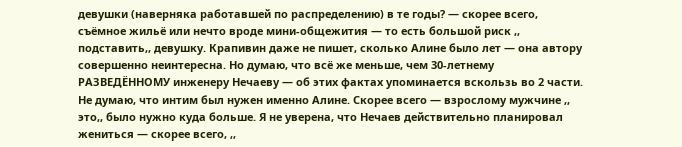девушки (наверняка работавшей по распределению) в те годы? — скорее всего, съёмное жильё или нечто вроде мини-общежития — то есть большой риск ,, подставить,, девушку. Крапивин даже не пишет, сколько Алине было лет — она автору совершенно неинтересна. Но думаю, что всё же меньше, чем 30-летнему РАЗВЕДЁННОМУ инженеру Нечаеву — об этих фактах упоминается вскользь во 2 части. Не думаю, что интим был нужен именно Алине. Скорее всего — взрослому мужчине ,, это,, было нужно куда больше. Я не уверена, что Нечаев действительно планировал жениться — скорее всего, ,,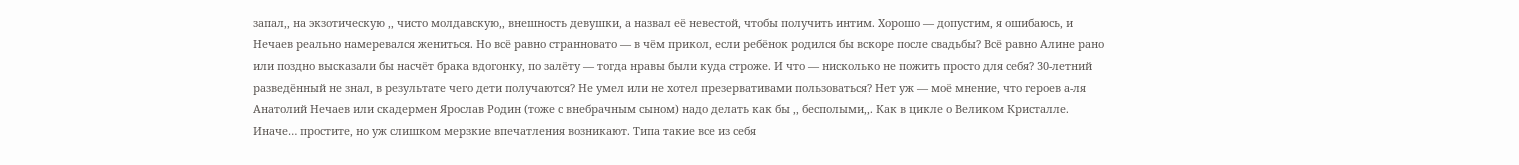запал,, на экзотическую ,, чисто молдавскую,, внешность девушки, а назвал её невестой, чтобы получить интим. Хорошо — допустим, я ошибаюсь, и Нечаев реально намеревался жениться. Но всё равно странновато — в чём прикол, если ребёнок родился бы вскоре после свадьбы? Всё равно Алине рано или поздно высказали бы насчёт брака вдогонку, по залёту — тогда нравы были куда строже. И что — нисколько не пожить просто для себя? 30-летний разведённый не знал, в результате чего дети получаются? Не умел или не хотел презервативами пользоваться? Нет уж — моё мнение, что героев а-ля Анатолий Нечаев или скадермен Ярослав Родин (тоже с внебрачным сыном) надо делать как бы ,, бесполыми,,. Как в цикле о Великом Кристалле. Иначе… простите, но уж слишком мерзкие впечатления возникают. Типа такие все из себя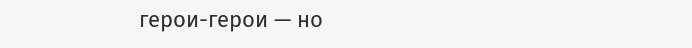герои-герои — но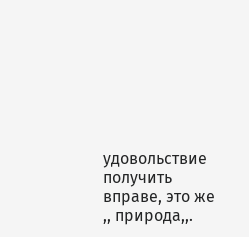удовольствие получить вправе, это же ,, природа,,.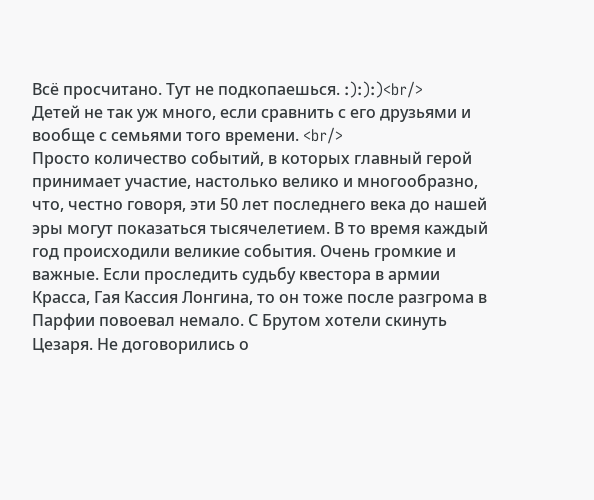Всё просчитано. Тут не подкопаешься. :):):)<br/>
Детей не так уж много, если сравнить с его друзьями и вообще с семьями того времени. <br/>
Просто количество событий, в которых главный герой принимает участие, настолько велико и многообразно, что, честно говоря, эти 50 лет последнего века до нашей эры могут показаться тысячелетием. В то время каждый год происходили великие события. Очень громкие и важные. Если проследить судьбу квестора в армии Красса, Гая Кассия Лонгина, то он тоже после разгрома в Парфии повоевал немало. С Брутом хотели скинуть Цезаря. Не договорились о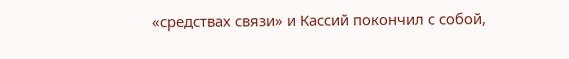«средствах связи» и Кассий покончил с собой,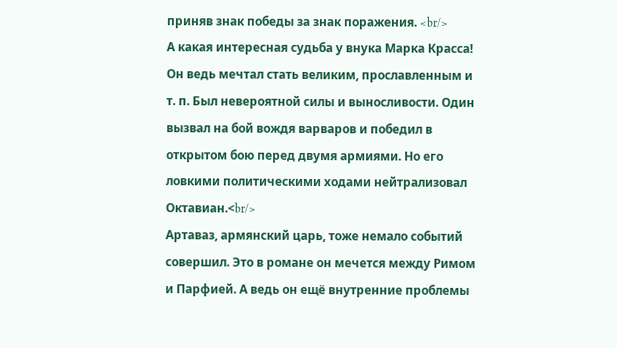приняв знак победы за знак поражения. <br/>
А какая интересная судьба у внука Марка Красса! Он ведь мечтал стать великим, прославленным и т. п. Был невероятной силы и выносливости. Один вызвал на бой вождя варваров и победил в открытом бою перед двумя армиями. Но его ловкими политическими ходами нейтрализовал Октавиан.<br/>
Артаваз, армянский царь, тоже немало событий совершил. Это в романе он мечется между Римом и Парфией. А ведь он ещё внутренние проблемы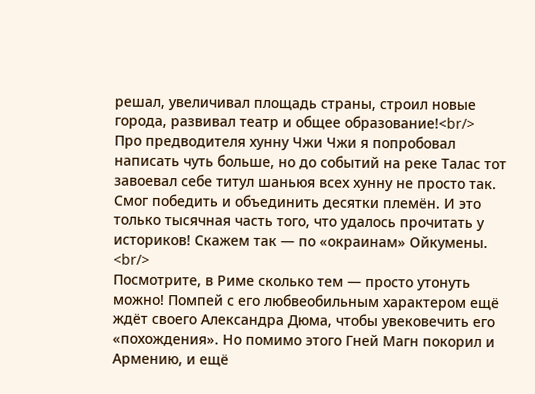решал, увеличивал площадь страны, строил новые города, развивал театр и общее образование!<br/>
Про предводителя хунну Чжи Чжи я попробовал написать чуть больше, но до событий на реке Талас тот завоевал себе титул шаньюя всех хунну не просто так. Смог победить и объединить десятки племён. И это только тысячная часть того, что удалось прочитать у историков! Скажем так — по «окраинам» Ойкумены. <br/>
Посмотрите, в Риме сколько тем — просто утонуть можно! Помпей с его любвеобильным характером ещё ждёт своего Александра Дюма, чтобы увековечить его «похождения». Но помимо этого Гней Магн покорил и Армению, и ещё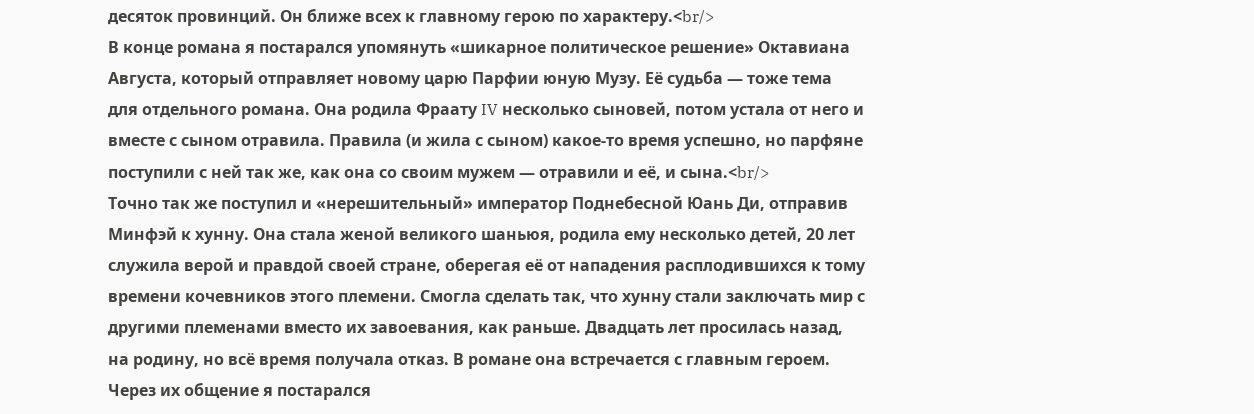десяток провинций. Он ближе всех к главному герою по характеру.<br/>
В конце романа я постарался упомянуть «шикарное политическое решение» Октавиана Августа, который отправляет новому царю Парфии юную Музу. Её судьба — тоже тема для отдельного романа. Она родила Фраату IV несколько сыновей, потом устала от него и вместе с сыном отравила. Правила (и жила с сыном) какое-то время успешно, но парфяне поступили с ней так же, как она со своим мужем — отравили и её, и сына.<br/>
Точно так же поступил и «нерешительный» император Поднебесной Юань Ди, отправив Минфэй к хунну. Она стала женой великого шаньюя, родила ему несколько детей, 20 лет служила верой и правдой своей стране, оберегая её от нападения расплодившихся к тому времени кочевников этого племени. Смогла сделать так, что хунну стали заключать мир с другими племенами вместо их завоевания, как раньше. Двадцать лет просилась назад, на родину, но всё время получала отказ. В романе она встречается с главным героем. Через их общение я постарался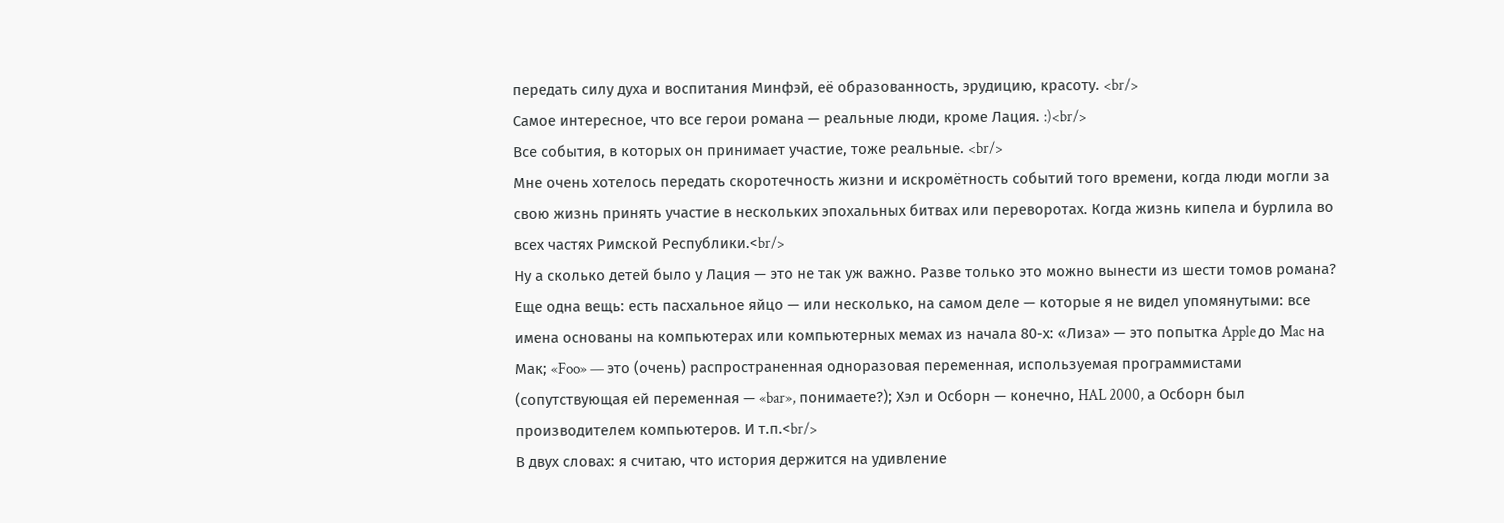передать силу духа и воспитания Минфэй, её образованность, эрудицию, красоту. <br/>
Самое интересное, что все герои романа — реальные люди, кроме Лация. :)<br/>
Все события, в которых он принимает участие, тоже реальные. <br/>
Мне очень хотелось передать скоротечность жизни и искромётность событий того времени, когда люди могли за свою жизнь принять участие в нескольких эпохальных битвах или переворотах. Когда жизнь кипела и бурлила во всех частях Римской Республики.<br/>
Ну а сколько детей было у Лация — это не так уж важно. Разве только это можно вынести из шести томов романа?
Еще одна вещь: есть пасхальное яйцо — или несколько, на самом деле — которые я не видел упомянутыми: все имена основаны на компьютерах или компьютерных мемах из начала 80-х: «Лиза» — это попытка Apple до Mac на Мак; «Foo» — это (очень) распространенная одноразовая переменная, используемая программистами (сопутствующая ей переменная — «bar», понимаете?); Хэл и Осборн — конечно, HAL 2000, а Осборн был производителем компьютеров. И т.п.<br/>
В двух словах: я считаю, что история держится на удивление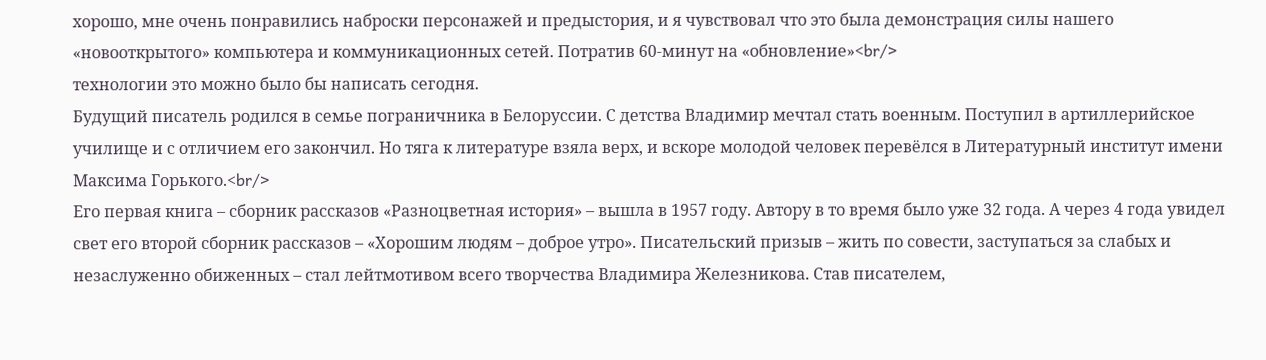хорошо, мне очень понравились наброски персонажей и предыстория, и я чувствовал что это была демонстрация силы нашего «новооткрытого» компьютера и коммуникационных сетей. Потратив 60-минут на «обновление»<br/>
технологии это можно было бы написать сегодня.
Будущий писатель родился в семье пограничника в Белоруссии. С детства Владимир мечтал стать военным. Поступил в артиллерийское училище и с отличием его закончил. Но тяга к литературе взяла верх, и вскоре молодой человек перевёлся в Литературный институт имени Максима Горького.<br/>
Его первая книга – сборник рассказов «Разноцветная история» – вышла в 1957 году. Автору в то время было уже 32 года. А через 4 года увидел свет его второй сборник рассказов – «Хорошим людям – доброе утро». Писательский призыв – жить по совести, заступаться за слабых и незаслуженно обиженных – стал лейтмотивом всего творчества Владимира Железникова. Став писателем,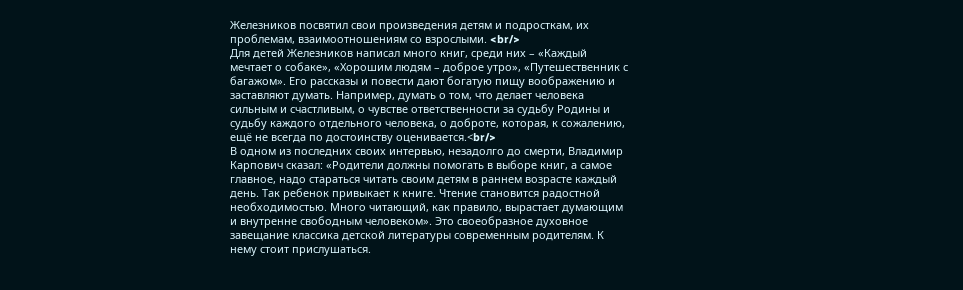Железников посвятил свои произведения детям и подросткам, их проблемам, взаимоотношениям со взрослыми. <br/>
Для детей Железников написал много книг, среди них – «Каждый мечтает о собаке», «Хорошим людям – доброе утро», «Путешественник с багажом». Его рассказы и повести дают богатую пищу воображению и заставляют думать. Например, думать о том, что делает человека сильным и счастливым, о чувстве ответственности за судьбу Родины и судьбу каждого отдельного человека, о доброте, которая, к сожалению, ещё не всегда по достоинству оценивается.<br/>
В одном из последних своих интервью, незадолго до смерти, Владимир Карпович сказал: «Родители должны помогать в выборе книг, а самое главное, надо стараться читать своим детям в раннем возрасте каждый день. Так ребенок привыкает к книге. Чтение становится радостной необходимостью. Много читающий, как правило, вырастает думающим и внутренне свободным человеком». Это своеобразное духовное завещание классика детской литературы современным родителям. К нему стоит прислушаться.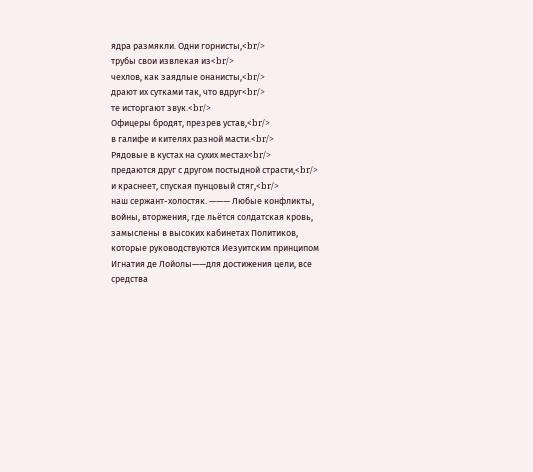ядра размякли. Одни горнисты,<br/>
трубы свои извлекая из<br/>
чехлов, как заядлые онанисты,<br/>
драют их сутками так, что вдруг<br/>
те исторгают звук.<br/>
Офицеры бродят, презрев устав,<br/>
в галифе и кителях разной масти.<br/>
Рядовые в кустах на сухих местах<br/>
предаются друг с другом постыдной страсти,<br/>
и краснеет, спуская пунцовый стяг,<br/>
наш сержант-холостяк. ——— Любые конфликты, войны, вторжения, где льётся солдатская кровь, замыслены в высоких кабинетах Политиков, которые руководствуются Иезуитским принципом Игнатия де Лойолы——для достижения цели, все средства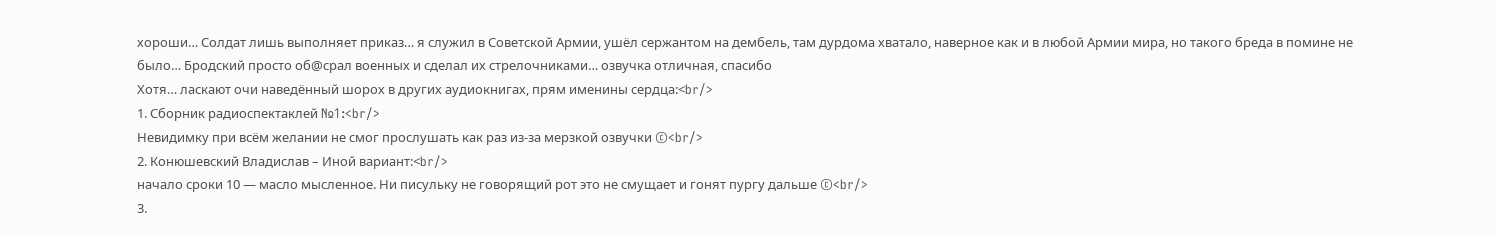хороши… Солдат лишь выполняет приказ… я служил в Советской Армии, ушёл сержантом на дембель, там дурдома хватало, наверное как и в любой Армии мира, но такого бреда в помине не было… Бродский просто об@срал военных и сделал их стрелочниками… озвучка отличная, спасибо
Хотя… ласкают очи наведённый шорох в других аудиокнигах, прям именины сердца:<br/>
1. Сборник радиоспектаклей №1:<br/>
Невидимку при всём желании не смог прослушать как раз из-за мерзкой озвучки ©<br/>
2. Конюшевский Владислав – Иной вариант:<br/>
начало сроки 10 — масло мысленное. Ни писульку не говорящий рот это не смущает и гонят пургу дальше ©<br/>
3.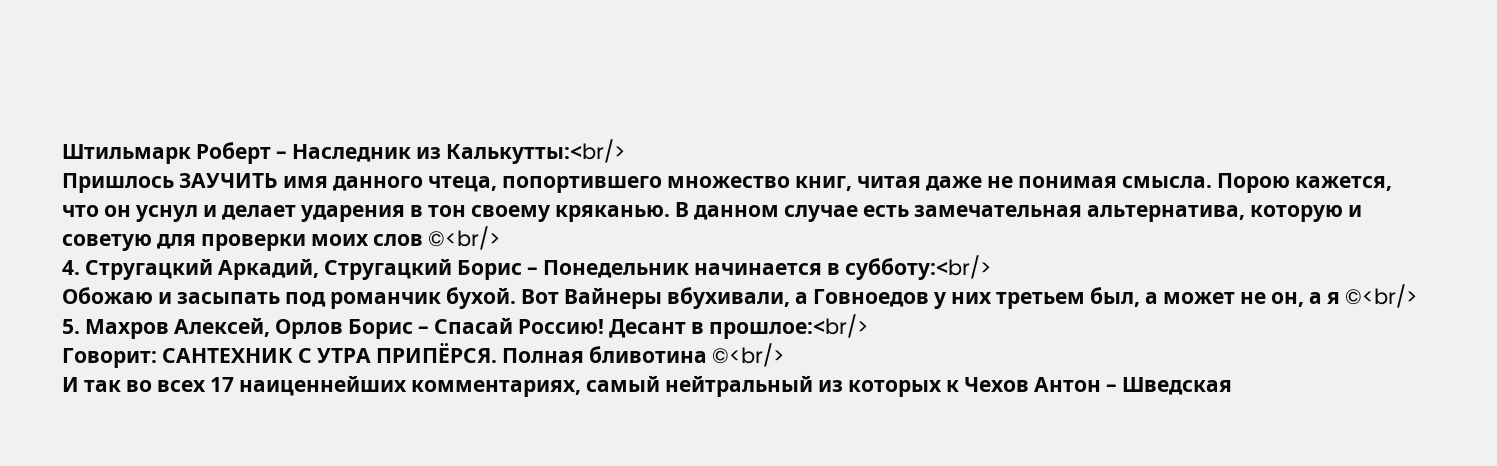Штильмарк Роберт – Наследник из Калькутты:<br/>
Пришлось ЗАУЧИТЬ имя данного чтеца, попортившего множество книг, читая даже не понимая смысла. Порою кажется, что он уснул и делает ударения в тон своему кряканью. В данном случае есть замечательная альтернатива, которую и советую для проверки моих слов ©<br/>
4. Стругацкий Аркадий, Стругацкий Борис – Понедельник начинается в субботу:<br/>
Обожаю и засыпать под романчик бухой. Вот Вайнеры вбухивали, а Говноедов у них третьем был, а может не он, а я ©<br/>
5. Махров Алексей, Орлов Борис – Спасай Россию! Десант в прошлое:<br/>
Говорит: САНТЕХНИК С УТРА ПРИПЁРСЯ. Полная бливотина ©<br/>
И так во всех 17 наиценнейших комментариях, самый нейтральный из которых к Чехов Антон – Шведская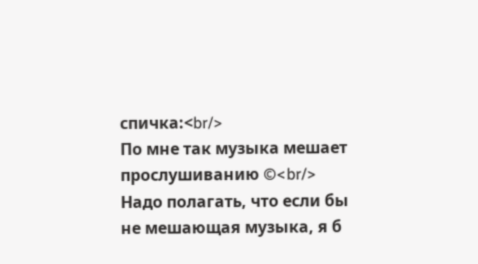спичка:<br/>
По мне так музыка мешает прослушиванию ©<br/>
Надо полагать, что если бы не мешающая музыка, я б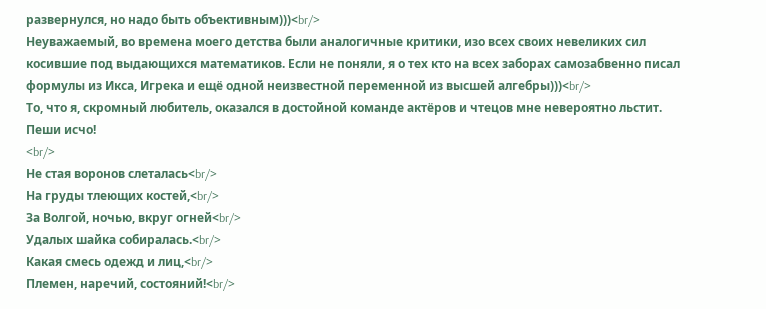развернулся, но надо быть объективным)))<br/>
Неуважаемый, во времена моего детства были аналогичные критики, изо всех своих невеликих сил косившие под выдающихся математиков. Если не поняли, я о тех кто на всех заборах самозабвенно писал формулы из Икса, Игрека и ещё одной неизвестной переменной из высшей алгебры)))<br/>
То, что я, скромный любитель, оказался в достойной команде актёров и чтецов мне невероятно льстит. Пеши исчо!
<br/>
Не стая воронов слеталась<br/>
На груды тлеющих костей,<br/>
За Волгой, ночью, вкруг огней<br/>
Удалых шайка собиралась.<br/>
Какая смесь одежд и лиц,<br/>
Племен, наречий, состояний!<br/>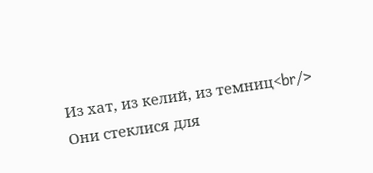Из хат, из келий, из темниц<br/>
Они стеклися для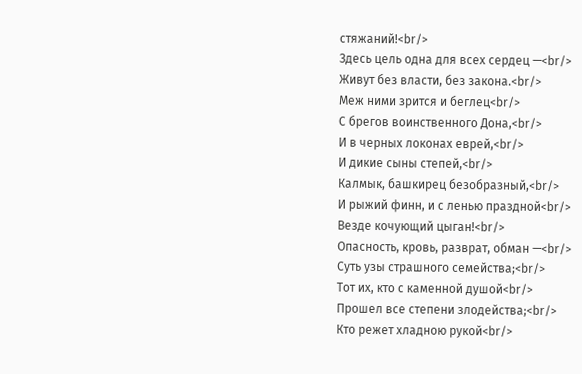стяжаний!<br/>
Здесь цель одна для всех сердец —<br/>
Живут без власти, без закона.<br/>
Меж ними зрится и беглец<br/>
С брегов воинственного Дона,<br/>
И в черных локонах еврей,<br/>
И дикие сыны степей,<br/>
Калмык, башкирец безобразный,<br/>
И рыжий финн, и с ленью праздной<br/>
Везде кочующий цыган!<br/>
Опасность, кровь, разврат, обман —<br/>
Суть узы страшного семейства;<br/>
Тот их, кто с каменной душой<br/>
Прошел все степени злодейства;<br/>
Кто режет хладною рукой<br/>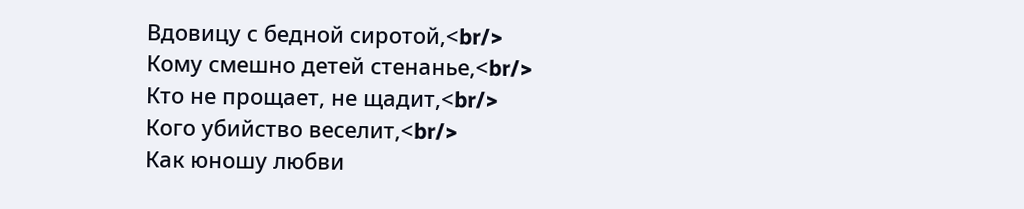Вдовицу с бедной сиротой,<br/>
Кому смешно детей стенанье,<br/>
Кто не прощает, не щадит,<br/>
Кого убийство веселит,<br/>
Как юношу любви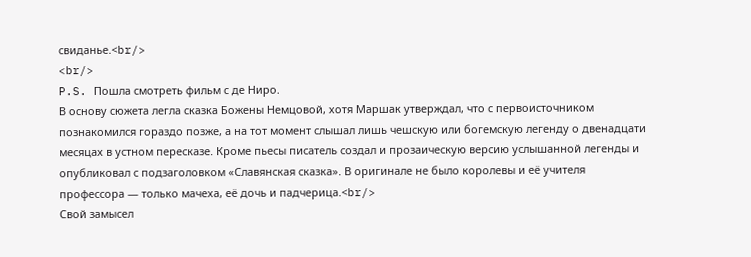свиданье.<br/>
<br/>
P.S. Пошла смотреть фильм с де Ниро.
В основу сюжета легла сказка Божены Немцовой, хотя Маршак утверждал, что с первоисточником познакомился гораздо позже, а на тот момент слышал лишь чешскую или богемскую легенду о двенадцати месяцах в устном пересказе. Кроме пьесы писатель создал и прозаическую версию услышанной легенды и опубликовал с подзаголовком «Славянская сказка». В оригинале не было королевы и её учителя профессора — только мачеха, её дочь и падчерица.<br/>
Свой замысел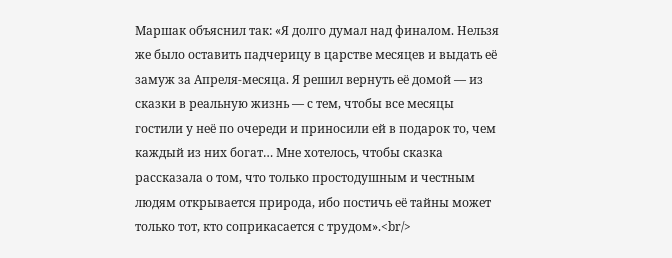Маршак объяснил так: «Я долго думал над финалом. Нельзя же было оставить падчерицу в царстве месяцев и выдать её замуж за Апреля-месяца. Я решил вернуть её домой — из сказки в реальную жизнь — с тем, чтобы все месяцы гостили у неё по очереди и приносили ей в подарок то, чем каждый из них богат… Мне хотелось, чтобы сказка рассказала о том, что только простодушным и честным людям открывается природа, ибо постичь её тайны может только тот, кто соприкасается с трудом».<br/>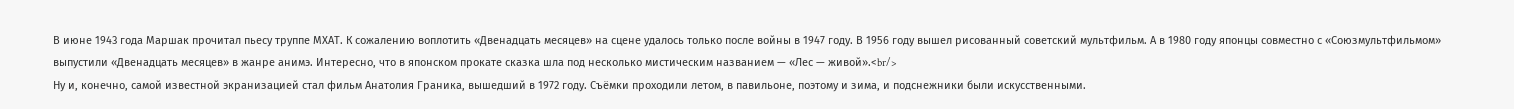В июне 1943 года Маршак прочитал пьесу труппе МХАТ. К сожалению воплотить «Двенадцать месяцев» на сцене удалось только после войны в 1947 году. В 1956 году вышел рисованный советский мультфильм. А в 1980 году японцы совместно с «Союзмультфильмом» выпустили «Двенадцать месяцев» в жанре анимэ. Интересно, что в японском прокате сказка шла под несколько мистическим названием — «Лес — живой».<br/>
Ну и, конечно, самой известной экранизацией стал фильм Анатолия Граника, вышедший в 1972 году. Съёмки проходили летом, в павильоне, поэтому и зима, и подснежники были искусственными.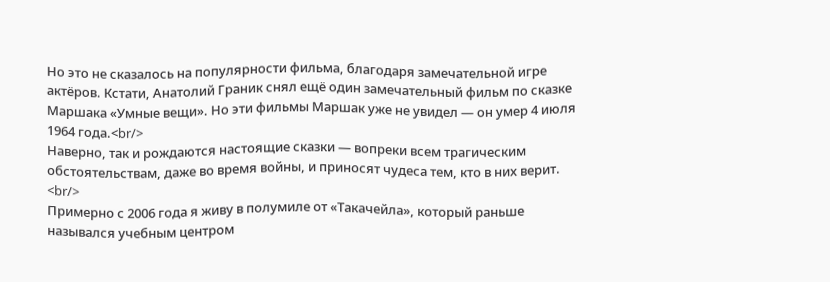Но это не сказалось на популярности фильма, благодаря замечательной игре актёров. Кстати, Анатолий Граник снял ещё один замечательный фильм по сказке Маршака «Умные вещи». Но эти фильмы Маршак уже не увидел — он умер 4 июля 1964 года.<br/>
Наверно, так и рождаются настоящие сказки — вопреки всем трагическим обстоятельствам, даже во время войны, и приносят чудеса тем, кто в них верит.
<br/>
Примерно с 2006 года я живу в полумиле от «Такачейла», который раньше назывался учебным центром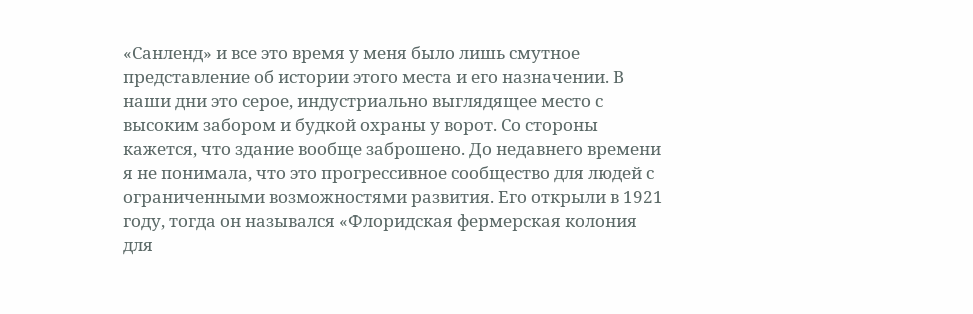«Санленд» и все это время у меня было лишь смутное представление об истории этого места и его назначении. В наши дни это серое, индустриально выглядящее место с высоким забором и будкой охраны у ворот. Со стороны кажется, что здание вообще заброшено. До недавнего времени я не понимала, что это прогрессивное сообщество для людей с ограниченными возможностями развития. Его открыли в 1921 году, тогда он назывался «Флоридская фермерская колония для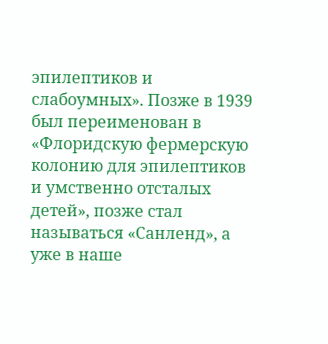эпилептиков и слабоумных». Позже в 1939 был переименован в «Флоридскую фермерскую колонию для эпилептиков и умственно отсталых детей», позже стал называться «Санленд», а уже в наше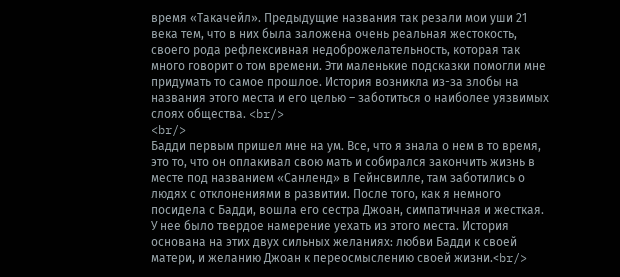время «Такачейл». Предыдущие названия так резали мои уши 21 века тем, что в них была заложена очень реальная жестокость, своего рода рефлексивная недоброжелательность, которая так много говорит о том времени. Эти маленькие подсказки помогли мне придумать то самое прошлое. История возникла из-за злобы на названия этого места и его целью – заботиться о наиболее уязвимых слоях общества. <br/>
<br/>
Бадди первым пришел мне на ум. Все, что я знала о нем в то время, это то, что он оплакивал свою мать и собирался закончить жизнь в месте под названием «Санленд» в Гейнсвилле, там заботились о людях с отклонениями в развитии. После того, как я немного посидела с Бадди, вошла его сестра Джоан, симпатичная и жесткая. У нее было твердое намерение уехать из этого места. История основана на этих двух сильных желаниях: любви Бадди к своей матери, и желанию Джоан к переосмыслению своей жизни.<br/>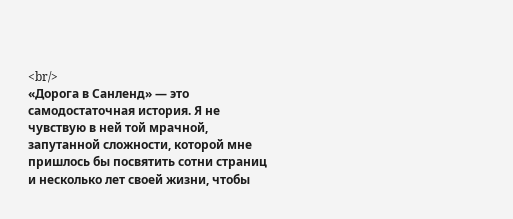<br/>
«Дорога в Санленд» — это самодостаточная история. Я не чувствую в ней той мрачной, запутанной сложности, которой мне пришлось бы посвятить сотни страниц и несколько лет своей жизни, чтобы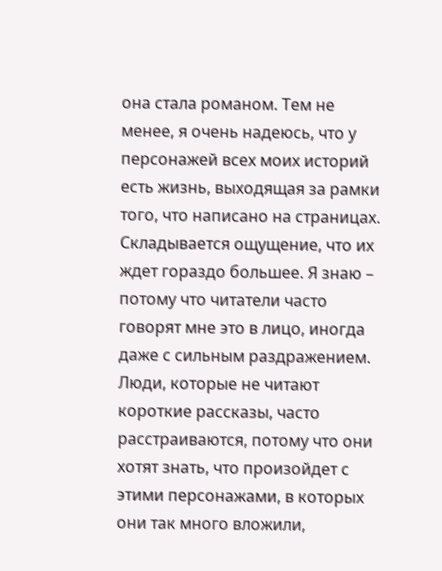она стала романом. Тем не менее, я очень надеюсь, что у персонажей всех моих историй есть жизнь, выходящая за рамки того, что написано на страницах. Складывается ощущение, что их ждет гораздо большее. Я знаю – потому что читатели часто говорят мне это в лицо, иногда даже с сильным раздражением. Люди, которые не читают короткие рассказы, часто расстраиваются, потому что они хотят знать, что произойдет с этими персонажами, в которых они так много вложили,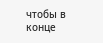чтобы в конце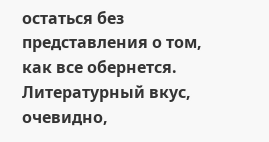остаться без представления о том, как все обернется. Литературный вкус, очевидно,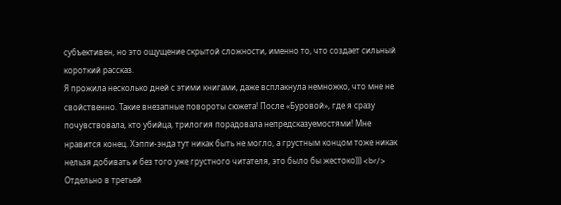субъективен, но это ощущение скрытой сложности, именно то, что создает сильный короткий рассказ.
Я прожила несколько дней с этими книгами, даже всплакнула немножко, что мне не свойственно. Такие внезапные повороты сюжета! После «Буровой», где я сразу почувствовала, кто убийца, трилогия порадовала непредсказуемостями! Мне нравится конец. Хэппи-энда тут никак быть не могло, а грустным концом тоже никак нельзя добивать и без того уже грустного читателя, это было бы жестоко))) <br/>
Отдельно в третьей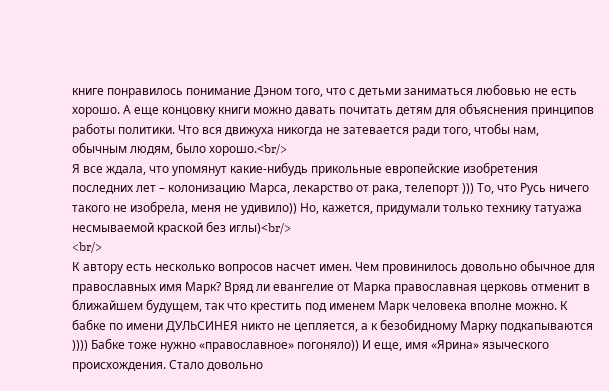книге понравилось понимание Дэном того, что с детьми заниматься любовью не есть хорошо. А еще концовку книги можно давать почитать детям для объяснения принципов работы политики. Что вся движуха никогда не затевается ради того, чтобы нам, обычным людям, было хорошо.<br/>
Я все ждала, что упомянут какие-нибудь прикольные европейские изобретения последних лет – колонизацию Марса, лекарство от рака, телепорт ))) То, что Русь ничего такого не изобрела, меня не удивило)) Но, кажется, придумали только технику татуажа несмываемой краской без иглы)<br/>
<br/>
К автору есть несколько вопросов насчет имен. Чем провинилось довольно обычное для православных имя Марк? Вряд ли евангелие от Марка православная церковь отменит в ближайшем будущем, так что крестить под именем Марк человека вполне можно. К бабке по имени ДУЛЬСИНЕЯ никто не цепляется, а к безобидному Марку подкапываются )))) Бабке тоже нужно «православное» погоняло)) И еще, имя «Ярина» языческого происхождения. Стало довольно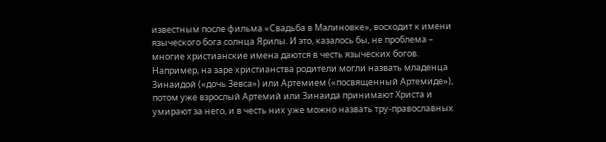известным после фильма «Свадьба в Малиновке», восходит к имени языческого бога солнца Ярилы. И это, казалось бы, не проблема – многие христианские имена даются в честь языческих богов. Например, на заре христианства родители могли назвать младенца Зинаидой («дочь Зевса») или Артемием («посвященный Артемиде»), потом уже взрослый Артемий или Зинаида принимают Христа и умирают за него, и в честь них уже можно назвать тру-православных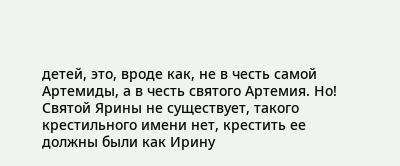детей, это, вроде как, не в честь самой Артемиды, а в честь святого Артемия. Но! Святой Ярины не существует, такого крестильного имени нет, крестить ее должны были как Ирину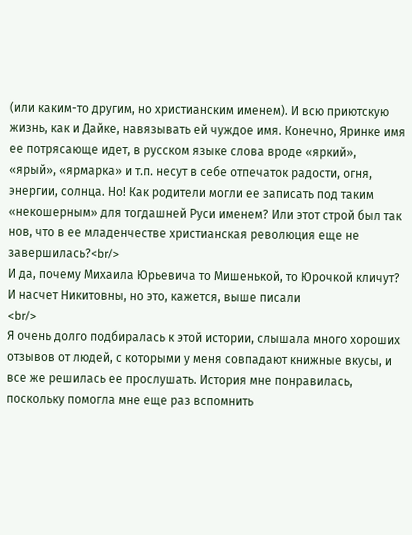(или каким-то другим, но христианским именем). И всю приютскую жизнь, как и Дайке, навязывать ей чуждое имя. Конечно, Яринке имя ее потрясающе идет, в русском языке слова вроде «яркий», «ярый», «ярмарка» и т.п. несут в себе отпечаток радости, огня, энергии, солнца. Но! Как родители могли ее записать под таким «некошерным» для тогдашней Руси именем? Или этот строй был так нов, что в ее младенчестве христианская революция еще не завершилась?<br/>
И да, почему Михаила Юрьевича то Мишенькой, то Юрочкой кличут? И насчет Никитовны, но это, кажется, выше писали
<br/>
Я очень долго подбиралась к этой истории, слышала много хороших отзывов от людей, с которыми у меня совпадают книжные вкусы, и все же решилась ее прослушать. История мне понравилась, поскольку помогла мне еще раз вспомнить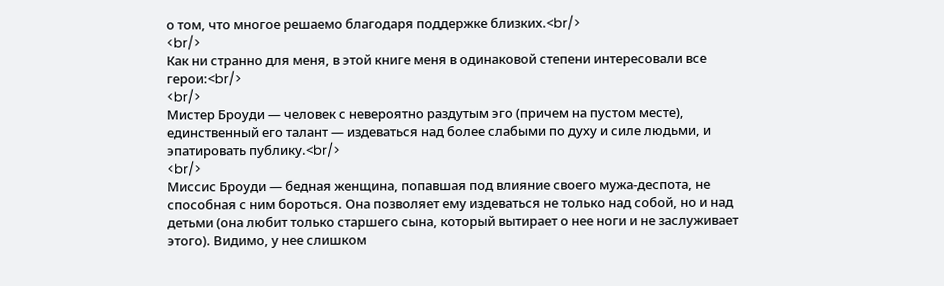о том, что многое решаемо благодаря поддержке близких.<br/>
<br/>
Как ни странно для меня, в этой книге меня в одинаковой степени интересовали все герои:<br/>
<br/>
Мистер Броуди — человек с невероятно раздутым эго (причем на пустом месте), единственный его талант — издеваться над более слабыми по духу и силе людьми, и эпатировать публику.<br/>
<br/>
Миссис Броуди — бедная женщина, попавшая под влияние своего мужа-деспота, не способная с ним бороться. Она позволяет ему издеваться не только над собой, но и над детьми (она любит только старшего сына, который вытирает о нее ноги и не заслуживает этого). Видимо, у нее слишком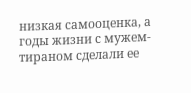низкая самооценка, а годы жизни с мужем-тираном сделали ее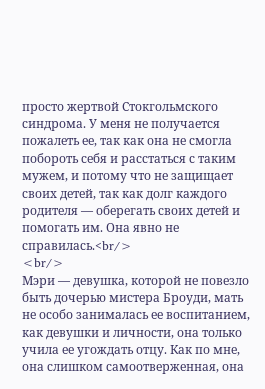просто жертвой Стокгольмского синдрома. У меня не получается пожалеть ее, так как она не смогла побороть себя и расстаться с таким мужем, и потому что не защищает своих детей, так как долг каждого родителя — оберегать своих детей и помогать им. Она явно не справилась.<br/>
<br/>
Мэри — девушка, которой не повезло быть дочерью мистера Броуди, мать не особо занималась ее воспитанием, как девушки и личности, она только учила ее угождать отцу. Как по мне, она слишком самоотверженная, она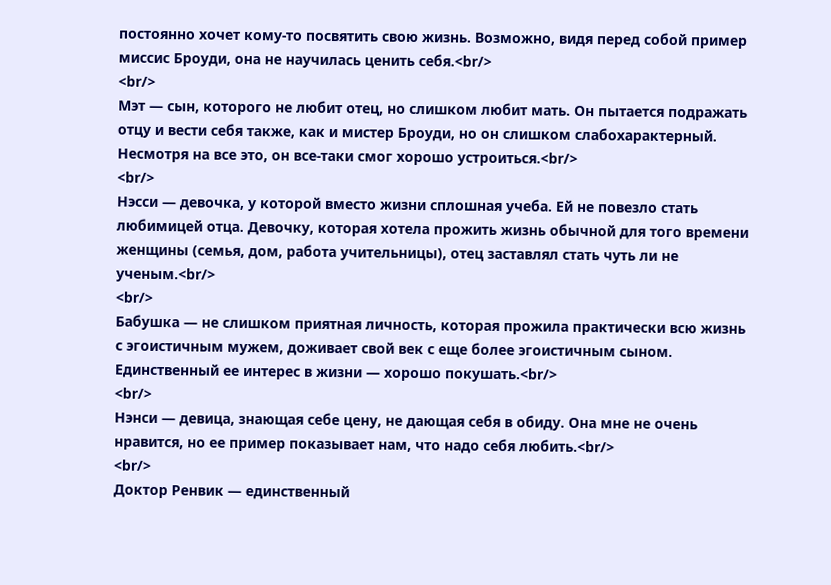постоянно хочет кому-то посвятить свою жизнь. Возможно, видя перед собой пример миссис Броуди, она не научилась ценить себя.<br/>
<br/>
Мэт — сын, которого не любит отец, но слишком любит мать. Он пытается подражать отцу и вести себя также, как и мистер Броуди, но он слишком слабохарактерный. Несмотря на все это, он все-таки смог хорошо устроиться.<br/>
<br/>
Нэсси — девочка, у которой вместо жизни сплошная учеба. Ей не повезло стать любимицей отца. Девочку, которая хотела прожить жизнь обычной для того времени женщины (семья, дом, работа учительницы), отец заставлял стать чуть ли не ученым.<br/>
<br/>
Бабушка — не слишком приятная личность, которая прожила практически всю жизнь с эгоистичным мужем, доживает свой век с еще более эгоистичным сыном. Единственный ее интерес в жизни — хорошо покушать.<br/>
<br/>
Нэнси — девица, знающая себе цену, не дающая себя в обиду. Она мне не очень нравится, но ее пример показывает нам, что надо себя любить.<br/>
<br/>
Доктор Ренвик — единственный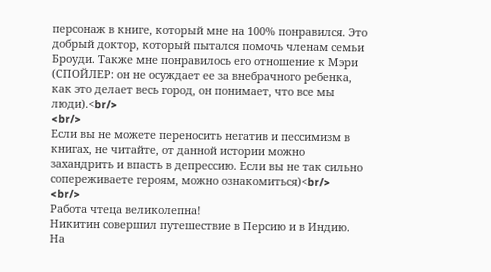персонаж в книге, который мне на 100% понравился. Это добрый доктор, который пытался помочь членам семьи Броуди. Также мне понравилось его отношение к Мэри (СПОЙЛЕР: он не осуждает ее за внебрачного ребенка, как это делает весь город, он понимает, что все мы люди).<br/>
<br/>
Если вы не можете переносить негатив и пессимизм в книгах, не читайте, от данной истории можно захандрить и впасть в депрессию. Если вы не так сильно сопереживаете героям, можно ознакомиться)<br/>
<br/>
Работа чтеца великолепна!
Никитин совершил путешествие в Персию и в Индию. На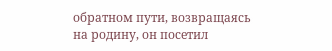обратном пути, возвращаясь на родину, он посетил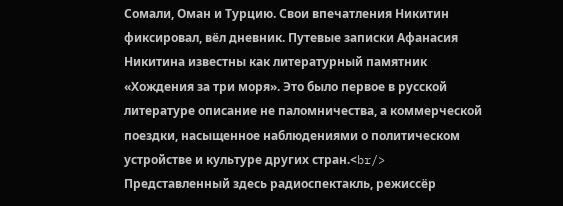Сомали, Оман и Турцию. Свои впечатления Никитин фиксировал, вёл дневник. Путевые записки Афанасия Никитина известны как литературный памятник «Хождения за три моря». Это было первое в русской литературе описание не паломничества, а коммерческой поездки, насыщенное наблюдениями о политическом устройстве и культуре других стран.<br/>
Представленный здесь радиоспектакль, режиссёр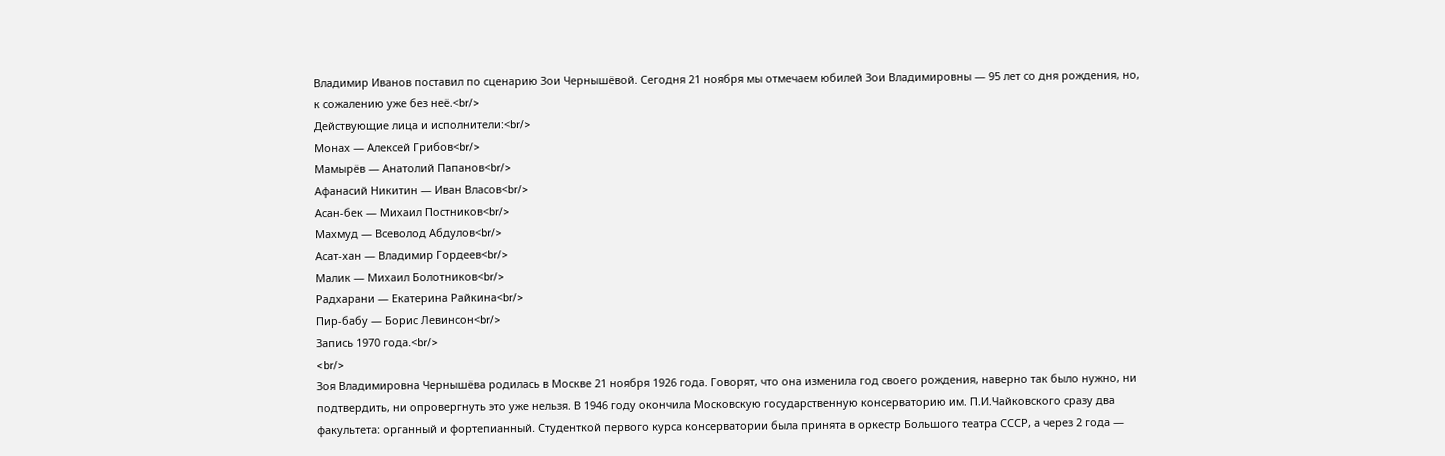Владимир Иванов поставил по сценарию Зои Чернышёвой. Сегодня 21 ноября мы отмечаем юбилей Зои Владимировны — 95 лет со дня рождения, но, к сожалению уже без неё.<br/>
Действующие лица и исполнители:<br/>
Монах — Алексей Грибов<br/>
Мамырёв — Анатолий Папанов<br/>
Афанасий Никитин — Иван Власов<br/>
Асан-бек — Михаил Постников<br/>
Махмуд — Всеволод Абдулов<br/>
Асат-хан — Владимир Гордеев<br/>
Малик — Михаил Болотников<br/>
Радхарани — Екатерина Райкина<br/>
Пир-бабу — Борис Левинсон<br/>
Запись 1970 года.<br/>
<br/>
Зоя Владимировна Чернышёва родилась в Москве 21 ноября 1926 года. Говорят, что она изменила год своего рождения, наверно так было нужно, ни подтвердить, ни опровергнуть это уже нельзя. В 1946 году окончила Московскую государственную консерваторию им. П.И.Чайковского сразу два факультета: органный и фортепианный. Студенткой первого курса консерватории была принята в оркестр Большого театра СССР, а через 2 года —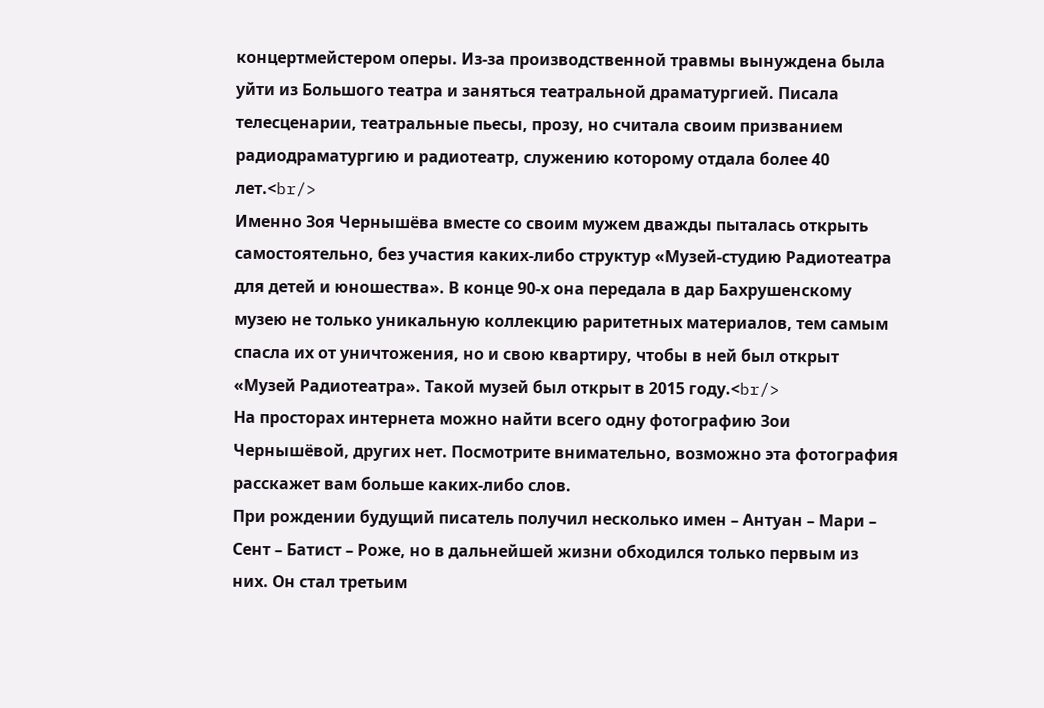концертмейстером оперы. Из-за производственной травмы вынуждена была уйти из Большого театра и заняться театральной драматургией. Писала телесценарии, театральные пьесы, прозу, но считала своим призванием радиодраматургию и радиотеатр, служению которому отдала более 40 лет.<br/>
Именно Зоя Чернышёва вместе со своим мужем дважды пыталась открыть самостоятельно, без участия каких-либо структур «Музей-студию Радиотеатра для детей и юношества». В конце 90-х она передала в дар Бахрушенскому музею не только уникальную коллекцию раритетных материалов, тем самым спасла их от уничтожения, но и свою квартиру, чтобы в ней был открыт «Музей Радиотеатра». Такой музей был открыт в 2015 году.<br/>
На просторах интернета можно найти всего одну фотографию Зои Чернышёвой, других нет. Посмотрите внимательно, возможно эта фотография расскажет вам больше каких-либо слов.
При рождении будущий писатель получил несколько имен – Антуан – Мари – Сент – Батист – Роже, но в дальнейшей жизни обходился только первым из них. Он стал третьим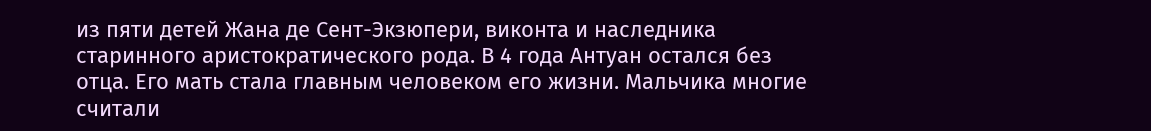из пяти детей Жана де Сент-Экзюпери, виконта и наследника старинного аристократического рода. В 4 года Антуан остался без отца. Его мать стала главным человеком его жизни. Мальчика многие считали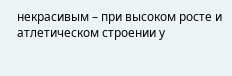некрасивым – при высоком росте и атлетическом строении у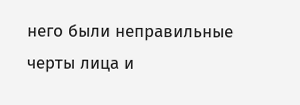него были неправильные черты лица и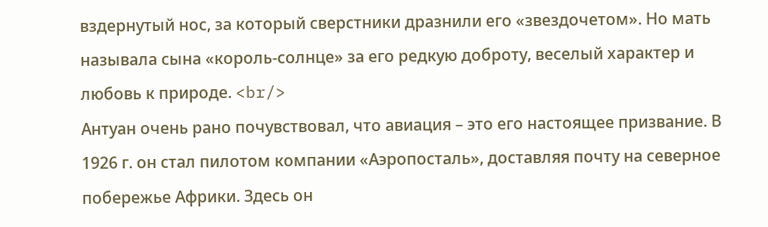вздернутый нос, за который сверстники дразнили его «звездочетом». Но мать называла сына «король-солнце» за его редкую доброту, веселый характер и любовь к природе. <br/>
Антуан очень рано почувствовал, что авиация – это его настоящее призвание. В 1926 г. он стал пилотом компании «Аэропосталь», доставляя почту на северное побережье Африки. Здесь он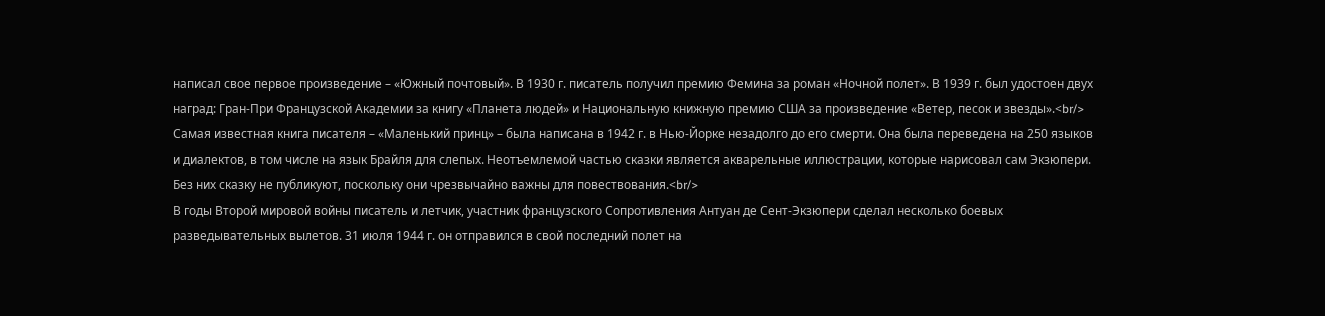написал свое первое произведение – «Южный почтовый». В 1930 г. писатель получил премию Фемина за роман «Ночной полет». В 1939 г. был удостоен двух наград: Гран-При Французской Академии за книгу «Планета людей» и Национальную книжную премию США за произведение «Ветер, песок и звезды».<br/>
Самая известная книга писателя – «Маленький принц» – была написана в 1942 г. в Нью-Йорке незадолго до его смерти. Она была переведена на 250 языков и диалектов, в том числе на язык Брайля для слепых. Неотъемлемой частью сказки является акварельные иллюстрации, которые нарисовал сам Экзюпери. Без них сказку не публикуют, поскольку они чрезвычайно важны для повествования.<br/>
В годы Второй мировой войны писатель и летчик, участник французского Сопротивления Антуан де Сент-Экзюпери сделал несколько боевых разведывательных вылетов. 31 июля 1944 г. он отправился в свой последний полет на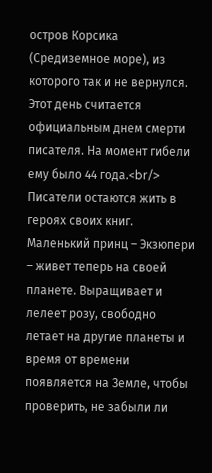остров Корсика (Средиземное море), из которого так и не вернулся. Этот день считается официальным днем смерти писателя. На момент гибели ему было 44 года.<br/>
Писатели остаются жить в героях своих книг. Маленький принц – Экзюпери – живет теперь на своей планете. Выращивает и лелеет розу, свободно летает на другие планеты и время от времени появляется на Земле, чтобы проверить, не забыли ли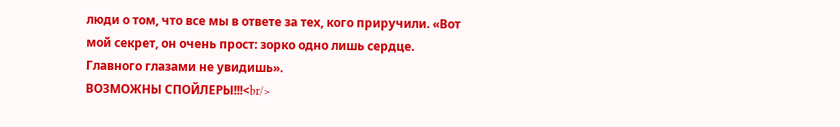люди о том, что все мы в ответе за тех, кого приручили. «Вот мой секрет, он очень прост: зорко одно лишь сердце. Главного глазами не увидишь».
ВОЗМОЖНЫ СПОЙЛЕРЫ!!!<br/>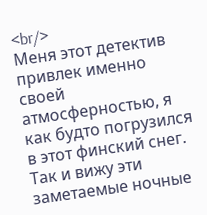<br/>
Меня этот детектив привлек именно своей атмосферностью, я как будто погрузился в этот финский снег. Так и вижу эти заметаемые ночные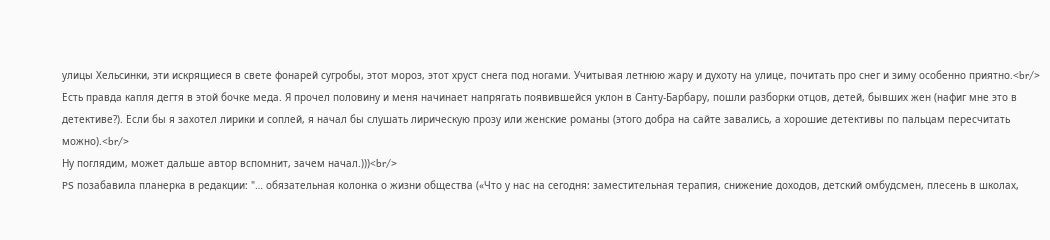улицы Хельсинки, эти искрящиеся в свете фонарей сугробы, этот мороз, этот хруст снега под ногами. Учитывая летнюю жару и духоту на улице, почитать про снег и зиму особенно приятно.<br/>
Есть правда капля дегтя в этой бочке меда. Я прочел половину и меня начинает напрягать появившейся уклон в Санту-Барбару, пошли разборки отцов, детей, бывших жен (нафиг мне это в детективе?). Если бы я захотел лирики и соплей, я начал бы слушать лирическую прозу или женские романы (этого добра на сайте завались, а хорошие детективы по пальцам пересчитать можно).<br/>
Ну поглядим, может дальше автор вспомнит, зачем начал.)))<br/>
PS позабавила планерка в редакции: "… обязательная колонка о жизни общества («Что у нас на сегодня: заместительная терапия, снижение доходов, детский омбудсмен, плесень в школах,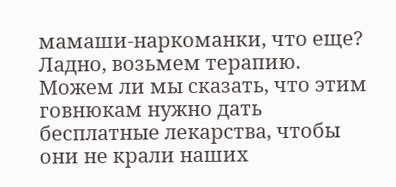мамаши-наркоманки, что еще? Ладно, возьмем терапию. Можем ли мы сказать, что этим говнюкам нужно дать бесплатные лекарства, чтобы они не крали наших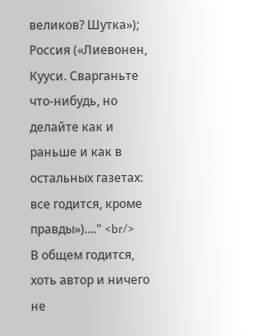великов? Шутка»); Россия («Лиевонен, Кууси. Сварганьте что-нибудь, но делайте как и раньше и как в остальных газетах: все годится, кроме правды»)...." <br/>
В общем годится, хоть автор и ничего не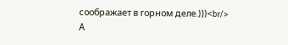соображает в горном деле.)))<br/>
А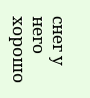снег у него хорошо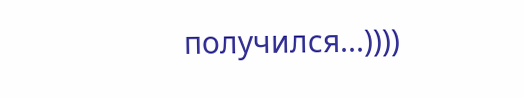получился...))))